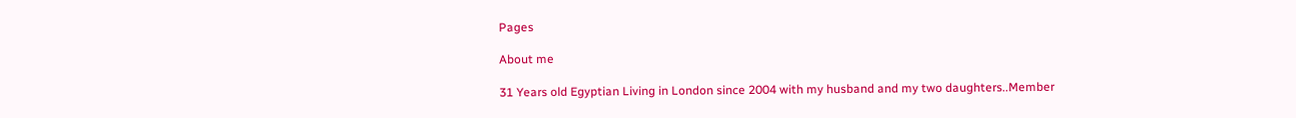Pages

About me

31 Years old Egyptian Living in London since 2004 with my husband and my two daughters..Member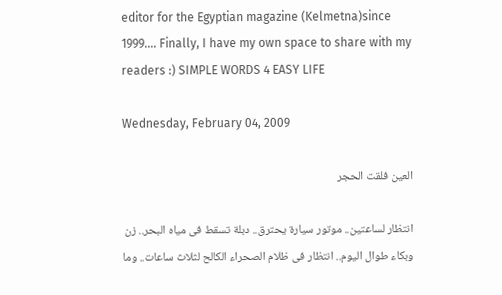editor for the Egyptian magazine (Kelmetna)since 1999.... Finally, I have my own space to share with my readers :) SIMPLE WORDS 4 EASY LIFE

Wednesday, February 04, 2009

العين فلقت الحجر

انتظار لساعتين.. موتور سيارة يحترق.. دبلة تسقط فى مياه البحر.. زن وبكاء طوال اليوم.. انتظار فى ظلام الصحراء الكالح لثلاث ساعات.. وما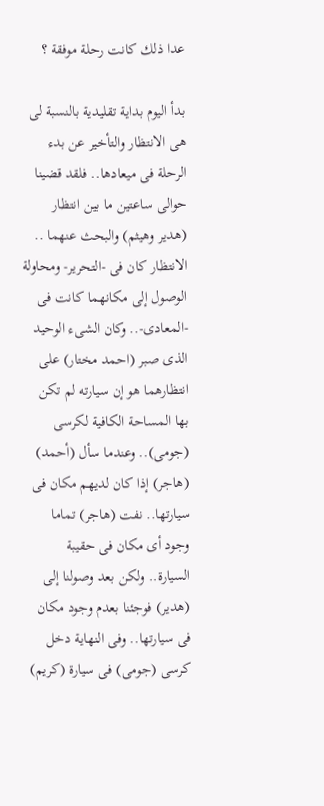عدا ذلك كانت رحلة موفقة ؟

بدأ اليوم بداية تقليدية بالنسبة لى هى الانتظار والتأخير عن بدء الرحلة فى ميعادها.. فلقد قضينا حوالى ساعتين ما بين انتظار (هدير وهيثم) والبحث عنهما .. الانتظار كان فى -التحرير- ومحاولة الوصول إلى مكانهما كانت فى -المعادى-.. وكان الشىء الوحيد الذى صبر (احمد مختار) على انتظارهما هو إن سيارته لم تكن بها المساحة الكافية لكرسى (جومى).. وعندما سأل (أحمد) (هاجر) إذا كان لديهم مكان فى سيارتها.. نفت (هاجر) تماما وجود أى مكان فى حقيبة السيارة.. ولكن بعد وصولنا إلى (هدير) فوجئنا بعدم وجود مكان فى سيارتها.. وفى النهاية دخل كرسى (جومى) فى سيارة (كريم)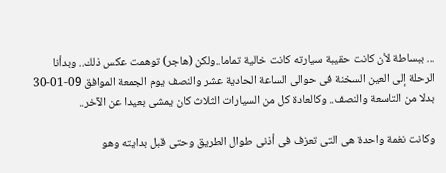... ببساطة لأن كانت حقيبة سيارته كانت خالية تماما..ولكن (هاجر) توهمت عكس ذلك.. وبدأنا الرحلة إلى العين السخنة فى حوالى الساعة الحادية عشر والنصف يوم الجمعة الموافق 09-01-30 بدلا من التاسعة والنصف.. وكالعادة كل من السيارات الثلاث كان يمشى بعيدا عن الآخر..

وكانت نغمة واحدة هى التى تعزف فى أذنى طوال الطريق وحتى قبل بدايته وهو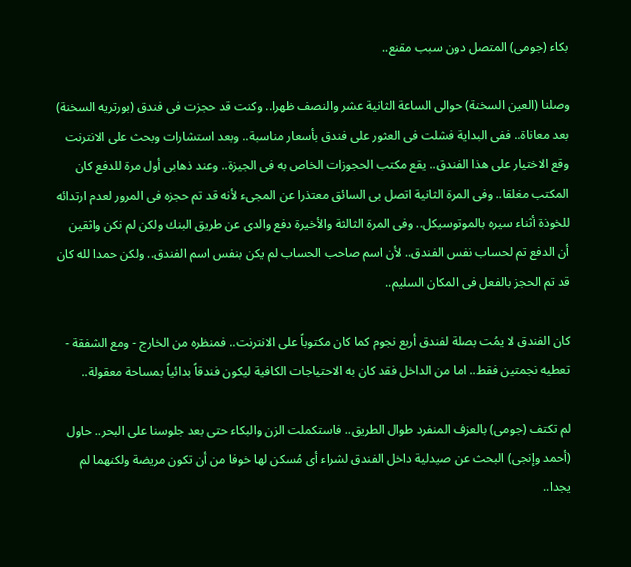بكاء (جومى) المتصل دون سبب مقنع..

وصلنا (العين السخنة) حوالى الساعة الثانية عشر والنصف ظهرا.. وكنت قد حجزت فى فندق (بورتريه السخنة) بعد معاناة.. ففى البداية فشلت فى العثور على فندق بأسعار مناسبة.. وبعد استشارات وبحث على الانترنت وقع الاختيار على هذا الفندق.. يقع مكتب الحجوزات الخاص به فى الجيزة.. وعند ذهابى أول مرة للدفع كان المكتب مغلقا.. وفى المرة الثانية اتصل بى السائق معتذرا عن المجىء لأنه قد تم حجزه فى المرور لعدم ارتدائه للخوذة أثناء سيره بالموتوسيكل.. وفى المرة الثالثة والأخيرة دفع والدى عن طريق البنك ولكن لم نكن واثقين أن الدفع تم لحساب نفس الفندق.. لأن اسم صاحب الحساب لم يكن بنفس اسم الفندق.. ولكن حمدا لله كان قد تم الحجز بالفعل فى المكان السليم..

كان الفندق لا يمُت بصلة لفندق أربع نجوم كما كان مكتوباً على الانترنت.. فمنظره من الخارج - ومع الشفقة - تعطيه نجمتين فقط.. اما من الداخل فقد كان به الاحتياجات الكافية ليكون فندقاً بدائياً بمساحة معقولة..

لم تكتف (جومى) بالعزف المنفرد طوال الطريق.. فاستكملت الزن والبكاء حتى بعد جلوسنا على البحر.. حاول (أحمد وإنجى) البحث عن صيدلية داخل الفندق لشراء أى مُسكن لها خوفا من أن تكون مريضة ولكنهما لم يجدا..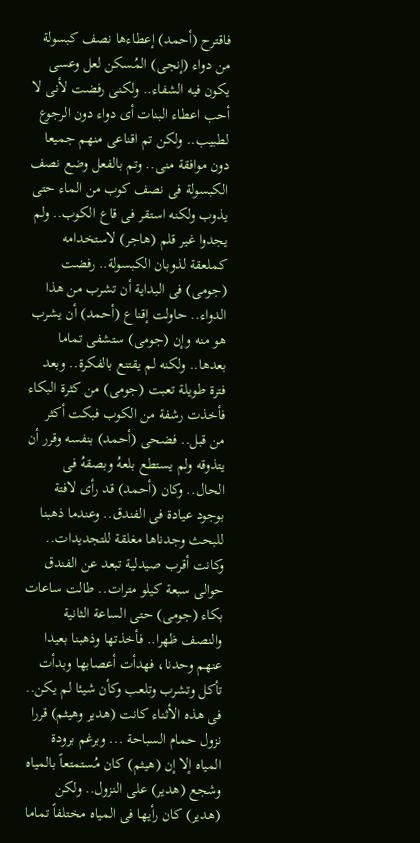فاقترح (أحمد) إعطاءها نصف كبسولة من دواء (إنجى) المُسكن لعل وعسى يكون فيه الشفاء.. ولكنى رفضت لأنى لا أحب اعطاء البنات أى دواء دون الرجوع لطبيب.. ولكن تم اقناعى منهم جميعا دون موافقة منى.. وتم بالفعل وضع نصف الكبسولة فى نصف كوب من الماء حتى يذوب ولكنه استقر فى قاع الكوب.. ولم يجدوا غير قلم (هاجر) لاستخدامه كملعقة لذوبان الكبسولة.. رفضت (جومى) فى البداية أن تشرب من هذا الدواء.. حاولت إقناع (أحمد) أن يشرب هو منه وإن (جومى) ستشفى تماما بعدها.. ولكنه لم يقتنع بالفكرة.. وبعد فترة طويلة تعبت (جومى) من كثرة البكاء فأخذت رشفة من الكوب فبكت أكثر من قبل.. فضحى (أحمد) بنفسه وقرر أن يتذوقه ولم يستطع بلعهُ وبصقهُ فى الحال.. وكان (أحمد) قد رأى لافتة بوجود عيادة فى الفندق.. وعندما ذهبنا للبحث وجدناها مغلقة للتجديدات.. وكانت أقرب صيدلية تبعد عن الفندق حوالى سبعة كيلو مترات.. طالت ساعات بكاء (جومى) حتى الساعة الثانية والنصف ظهرا.. فأخذتها وذهبنا بعيدا عنهم وحدنا، فهدأت أعصابها وبدأت تأكل وتشرب وتلعب وكأن شيئا لم يكن.. فى هذه الأثناء كانت (هدير وهيثم) قررا نزول حمام السباحة ... وبرغم برودة المياه إلا إن (هيثم) كان مُستمتعاً بالمياه وشجع (هدير) على النزول.. ولكن (هدير) كان رأيها فى المياه مختلفاً تماما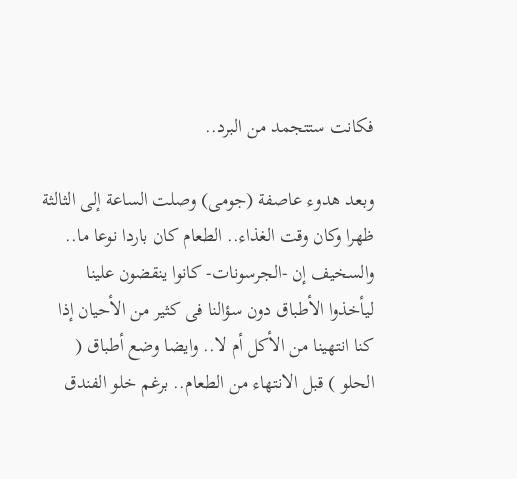فكانت ستتجمد من البرد..

وبعد هدوء عاصفة (جومى) وصلت الساعة إلى الثالثة ظهرا وكان وقت الغذاء.. الطعام كان باردا نوعا ما.. والسخيف إن -الجرسونات- كانوا ينقضون علينا ليأخذوا الأطباق دون سؤالنا فى كثير من الأحيان إذا كنا انتهينا من الأكل أم لا.. وايضا وضع أطباق ( الحلو ) قبل الانتهاء من الطعام.. برغم خلو الفندق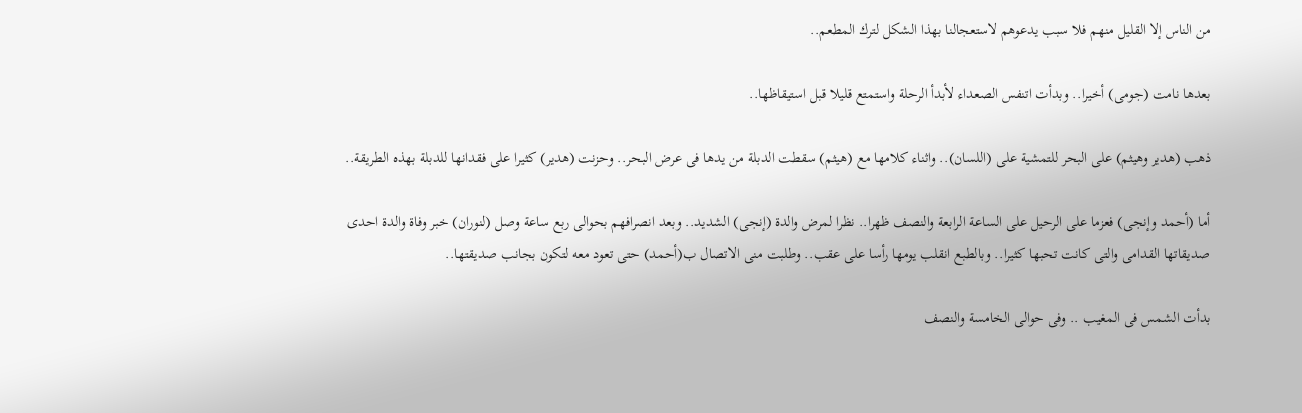من الناس إلا القليل منهم فلا سبب يدعوهم لاستعجالنا بهذا الشكل لترك المطعم..

بعدها نامت (جومى) أخيرا.. وبدأت اتنفس الصعداء لأبدأ الرحلة واستمتع قليلا قبل استيقاظها..

ذهب (هدير وهيثم) على البحر للتمشية على (اللسان).. واثناء كلامها مع (هيثم) سقطت الدبلة من يدها فى عرض البحر.. وحزنت (هدير) كثيرا على فقدانها للدبلة بهذه الطريقة..

أما (أحمد وإنجى) فعزما على الرحيل على الساعة الرابعة والنصف ظهرا.. نظرا لمرض والدة (إنجى) الشديد.. وبعد انصرافهم بحوالى ربع ساعة وصل (لنوران) خبر وفاة والدة احدى صديقاتها القدامى والتى كانت تحبها كثيرا.. وبالطبع انقلب يومها رأسا على عقب.. وطلبت منى الاتصال ب(أحمد) حتى تعود معه لتكون بجانب صديقتها..

بدأت الشمس فى المغيب .. وفى حوالى الخامسة والنصف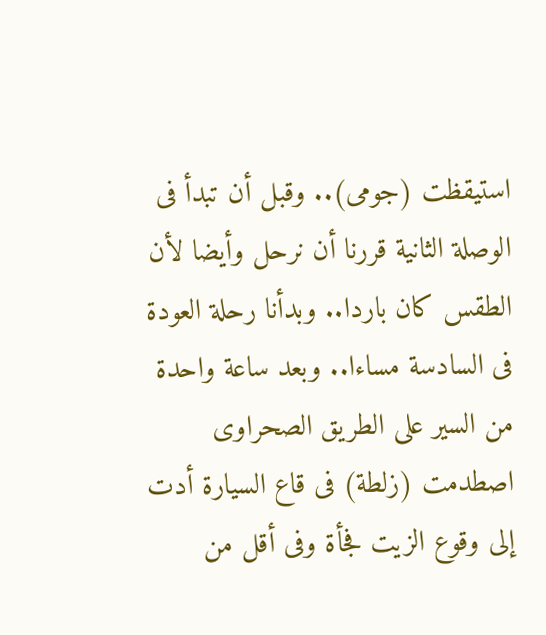استيقظت (جومى).. وقبل أن تبدأ فى الوصلة الثانية قررنا أن نرحل وأيضا لأن الطقس كان باردا.. وبدأنا رحلة العودة فى السادسة مساءا.. وبعد ساعة واحدة من السير على الطريق الصحراوى اصطدمت (زلطة) فى قاع السيارة أدت إلى وقوع الزيت فجأة وفى أقل من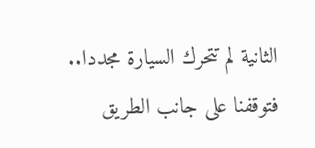الثانية لم تتحرك السيارة مجددا.. فتوقفنا على جانب الطريق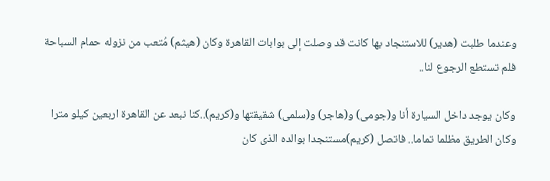وعندما طلبت (هدير) للاستنجاد بها كانت قد وصلت إلى بوابات القاهرة وكان (هيثم) مُتعب من نزوله حمام السباحة فلم تستطع الرجوع لنا..

وكان يوجد داخل السيارة أنا و(جومى) و(هاجر) و(سلمى) شقيقتها و(كريم)..كنا نبعد عن القاهرة اربعين كيلو مترا وكان الطريق مظلما تماما.. فاتصل (كريم)مستنجدا بوالده الذى كان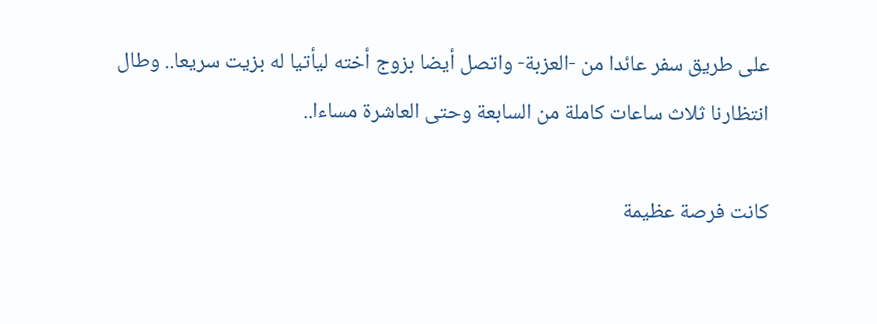على طريق سفر عائدا من -العزبة- واتصل أيضا بزوج أخته ليأتيا له بزيت سريعا.. وطال انتظارنا ثلاث ساعات كاملة من السابعة وحتى العاشرة مساءا..

كانت فرصة عظيمة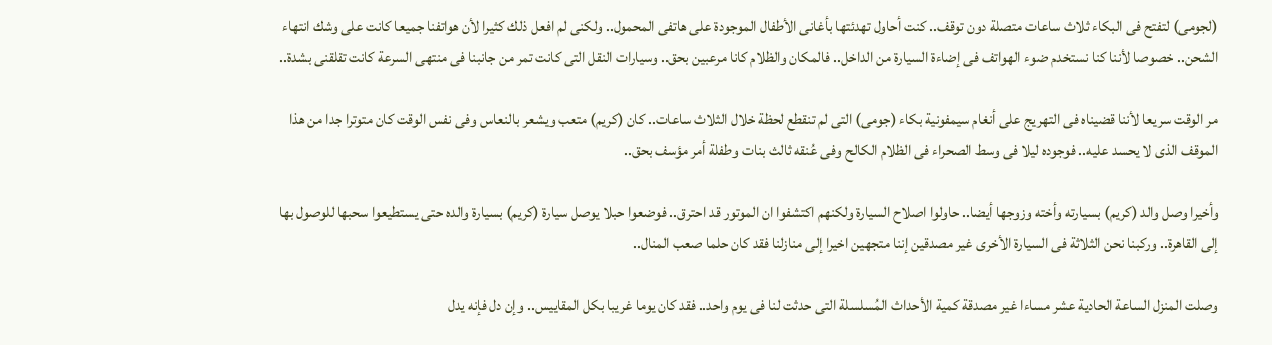(لجومى) لتفتح فى البكاء ثلاث ساعات متصلة دون توقف.. كنت أحاول تهدئتها بأغانى الأطفال الموجودة على هاتفى المحمول.. ولكنى لم افعل ذلك كثيرا لأن هواتفنا جميعا كانت على وشك انتهاء الشحن.. خصوصا لأننا كنا نستخدم ضوء الهواتف فى إضاءة السيارة من الداخل.. فالمكان والظلام كانا مرعبين بحق.. وسيارات النقل التى كانت تمر من جانبنا فى منتهى السرعة كانت تقلقنى بشدة..

مر الوقت سريعا لأننا قضيناه فى التهريج على أنغام سيمفونية بكاء (جومى) التى لم تنقطع لحظة خلال الثلاث ساعات.. كان (كريم) متعب ويشعر بالنعاس وفى نفس الوقت كان متوترا جدا من هذا الموقف الذى لا يحسد عليه.. فوجوده ليلا فى وسط الصحراء فى الظلام الكالح وفى عُنقه ثالث بنات وطفلة أمر مؤسف بحق..

وأخيرا وصل والد (كريم) بسيارته وأخته وزوجها أيضا.. حاولوا اصلاح السيارة ولكنهم اكتشفوا ان الموتور قد احترق.. فوضعوا حبلا يوصل سيارة (كريم) بسيارة والده حتى يستطيعوا سحبها للوصول بها إلى القاهرة.. وركبنا نحن الثلاثة فى السيارة الأخرى غير مصدقين إننا متجهين اخيرا إلى منازلنا فقد كان حلما صعب المنال..

وصلت المنزل الساعة الحادية عشر مساءا غير مصدقة كمية الأحداث المُسلسلة التى حدثت لنا فى يوم واحد.. فقد كان يوما غريبا بكل المقاييس.. وإن دل فإنه يدل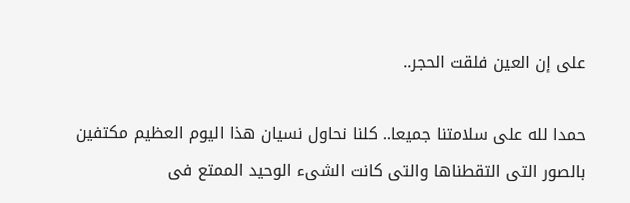على إن العين فلقت الحجر..

حمدا لله على سلامتنا جميعا.. كلنا نحاول نسيان هذا اليوم العظيم مكتفين بالصور التى التقطناها والتى كانت الشىء الوحيد الممتع فى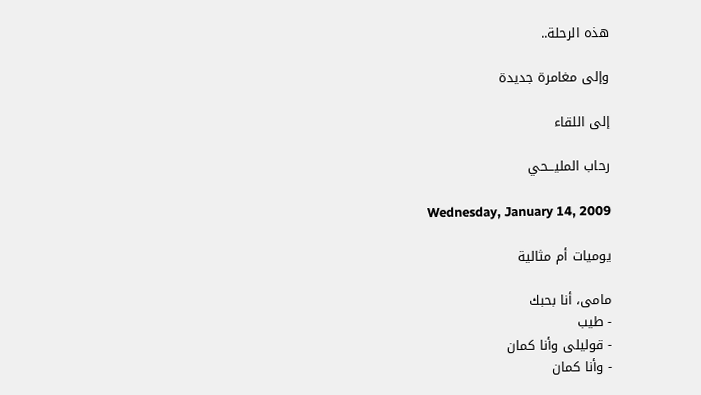هذه الرحلة..

وإلى مغامرة جديدة

إلى اللقاء

رحاب المليـــحي

Wednesday, January 14, 2009

يوميات أم مثالية

مامى، أنا بحبك
- طيب
- قوليلى وأنا كمان
- وأنا كمان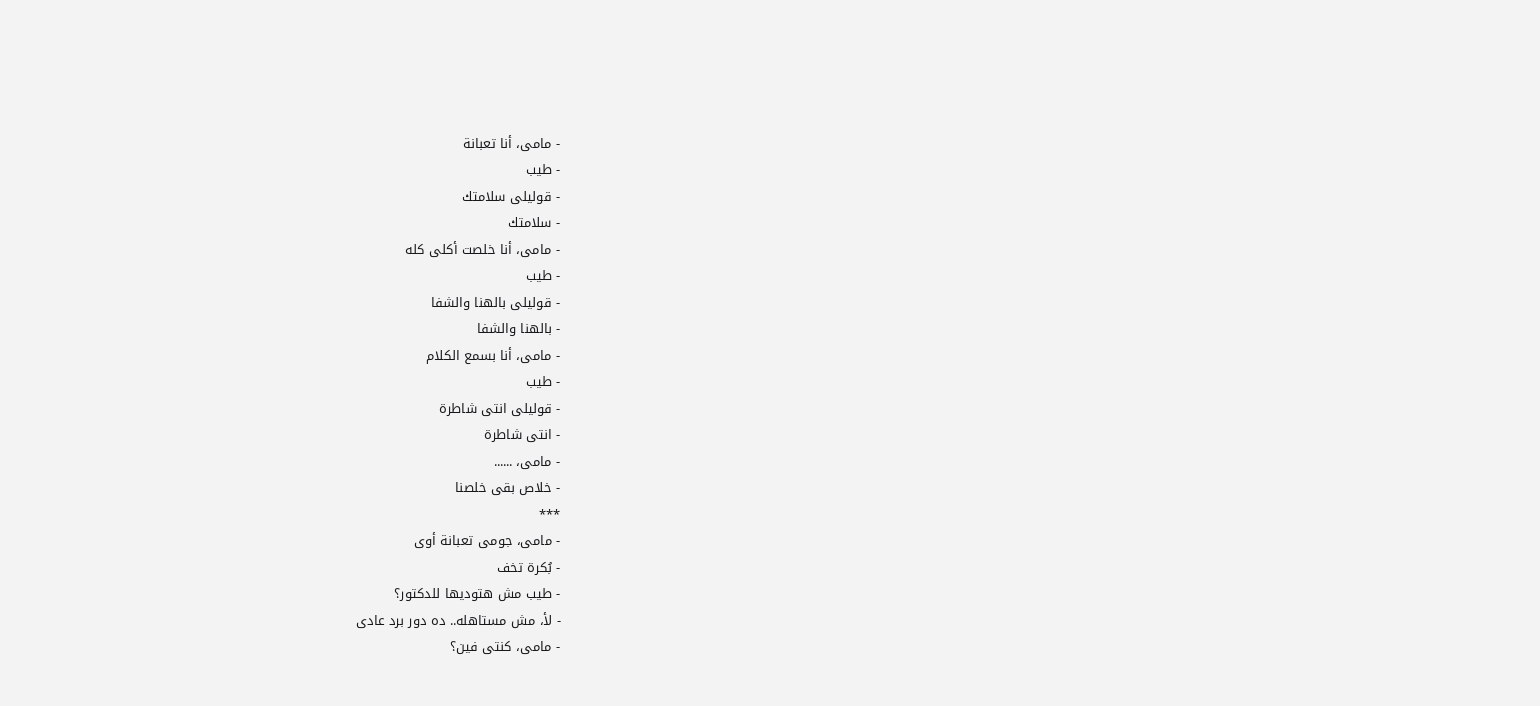- مامى، أنا تعبانة
- طيب
- قوليلى سلامتك
- سلامتك
- مامى، أنا خلصت أكلى كله
- طيب
- قوليلى بالهنا والشفا
- بالهنا والشفا
- مامى، أنا بسمع الكلام
- طيب
- قوليلى انتى شاطرة
- انتى شاطرة
- مامى، ......
- خلاص بقى خلصنا
***
- مامى، جومى تعبانة أوى
- بُكرة تخف
- طيب مش هتوديها للدكتور؟
- لأ، مش مستاهله.. ده دور برد عادى
- مامى، كنتى فين؟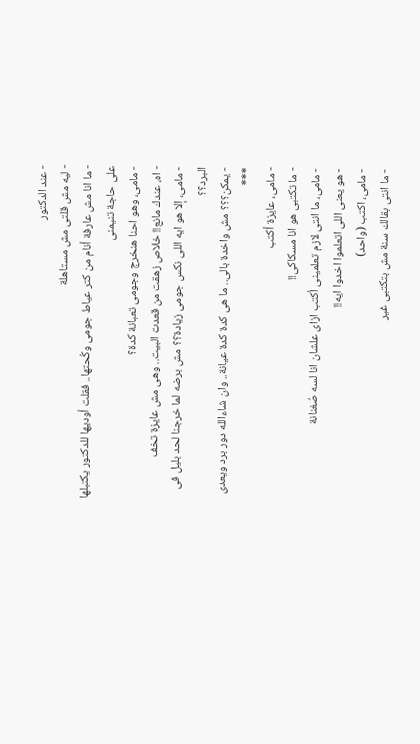- عند الدكتور
- ليه مش قلتى مش مستاهلة
- ما انا مش عارفة أنام من كتر عياط جومى وكُحتها.. فقلت أوديها للدكتور يكتبلها على حاجة تنيمنى
- مامى، وهو احنا هنخرج وجومى تعبانة كدة؟
- اه، عندك مانع!! خلاص زهقت من قعدت البيت.. وهى مش عايزة تخف
- مامى، إلا هو ايه اللى نكس جومى زيادة؟؟ مش برضه لما خرجنا لحد بليل فى البرد؟؟
- يمكن؟؟؟ مش واخدة بالى.. ما هى كدة كدة عيانة.. وان شاءالله دور برد ويعدى
***
- مامى، عايزة أكتب
- ما تكتبى هو انا مسكاكى!!
- مامى، ما انتى لازم تعلمينى أكتب ازاى علشان انا لسه صُغنانة
- هو يعنى اللى اتعلموا اخدوا ايه!!
- مامى، اكتب (واحد)
- ما انتى بقالك سنة مش بتكتبى غير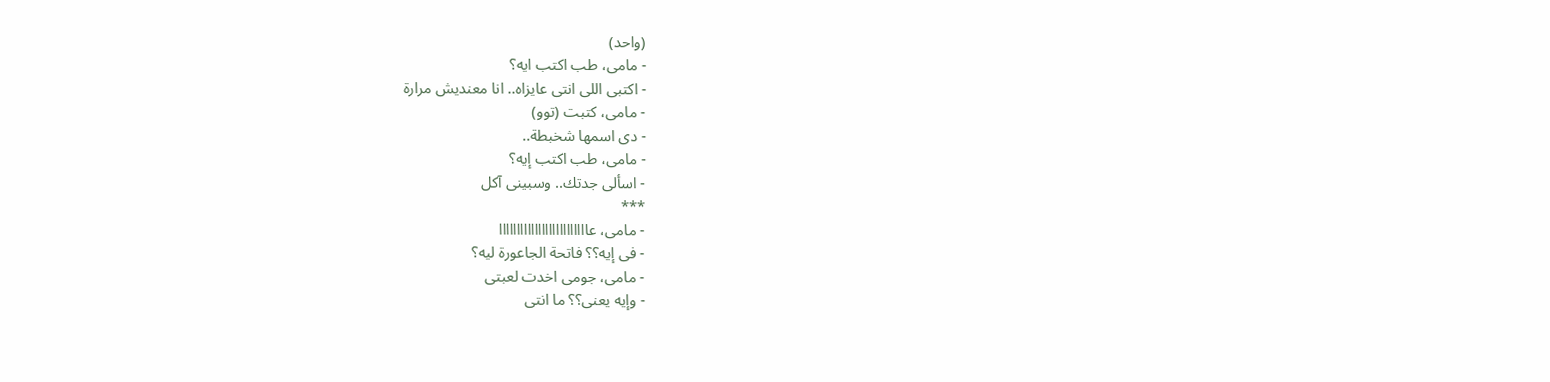(واحد)
- مامى، طب اكتب ايه؟
- اكتبى اللى انتى عايزاه.. انا معنديش مرارة
- مامى، كتبت (توو)
- دى اسمها شخبطة..
- مامى، طب اكتب إيه؟
- اسألى جدتك.. وسبينى آكل
***
- مامى، عااااااااااااااااااااااااا
- فى إيه؟؟ فاتحة الجاعورة ليه؟
- مامى، جومى اخدت لعبتى
- وإيه يعنى؟؟ ما انتى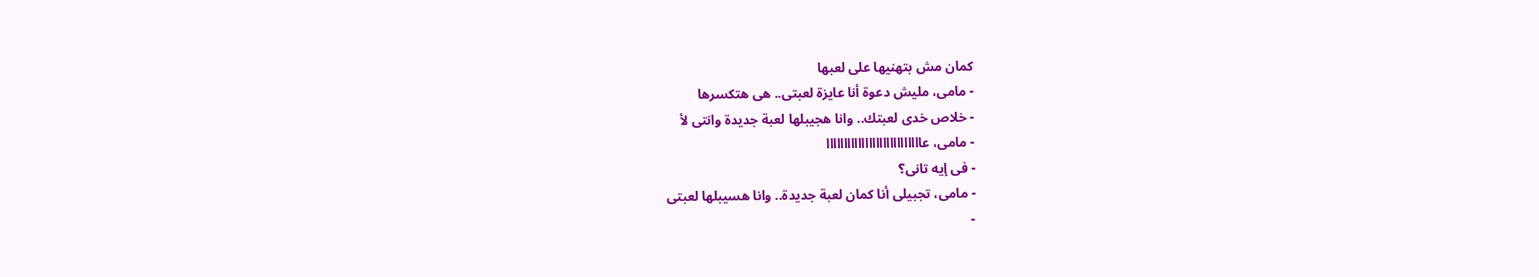كمان مش بتهنيها على لعبها
- مامى، مليش دعوة أنا عايزة لعبتى.. هى هتكسرها
- خلاص خدى لعبتك.. وانا هجيبلها لعبة جديدة وانتى لأ
- مامى، عااااااااااااااااااااااااااا
- فى إيه تانى؟
- مامى، تجبيلى أنا كمان لعبة جديدة.. وانا هسيبلها لعبتى
-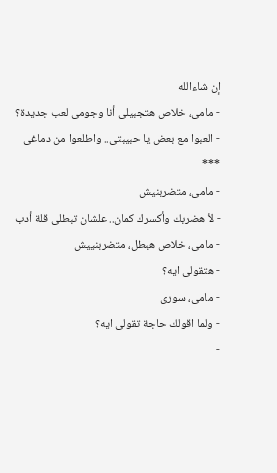إن شاءالله
- مامى، خلاص هتجبيلى أنا وجومى لعب جديدة؟
- العبوا مع بعض يا حبيبتى.. واطلعوا من دماغى
***
- مامى، متضربنيش
- لأ هضربك وأكسرك كمان.. علشان تبطلى قلة أدب
- مامى، خلاص هبطل، متضربنييش
- هتقولى ايه؟
- مامى، سورى
- ولما اقولك حاجة تقولى ايه؟
-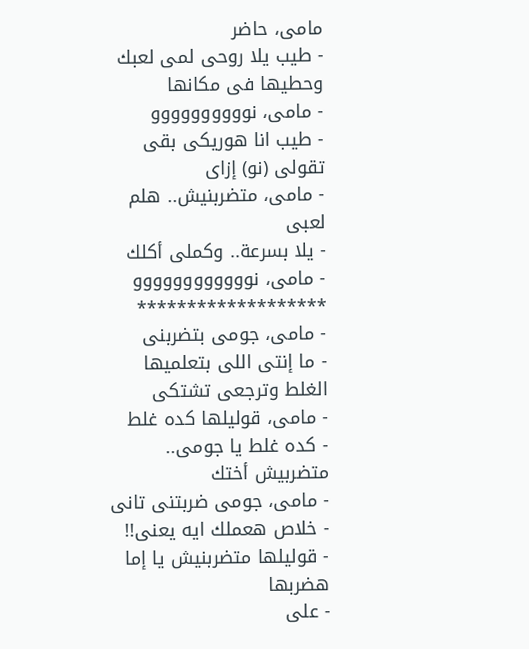مامى، حاضر
- طيب يلا روحى لمى لعبك وحطيها فى مكانها
- مامى، نوووووووووو
- طيب انا هوريكى بقى تقولى (نو) إزاى
- مامى، متضربنيش.. هلم لعبى
- يلا بسرعة.. وكملى أكلك
- مامى، نوووووووووووو
*******************
- مامى، جومى بتضربنى
- ما إنتى اللى بتعلميها الغلط وترجعى تشتكى
- مامى، قوليلها كده غلط
- كده غلط يا جومى.. متضربيش أختك
- مامى، جومى ضربتنى تانى
- خلاص هعملك ايه يعنى!!
- قوليلها متضربنيش يا إما هضربها
- على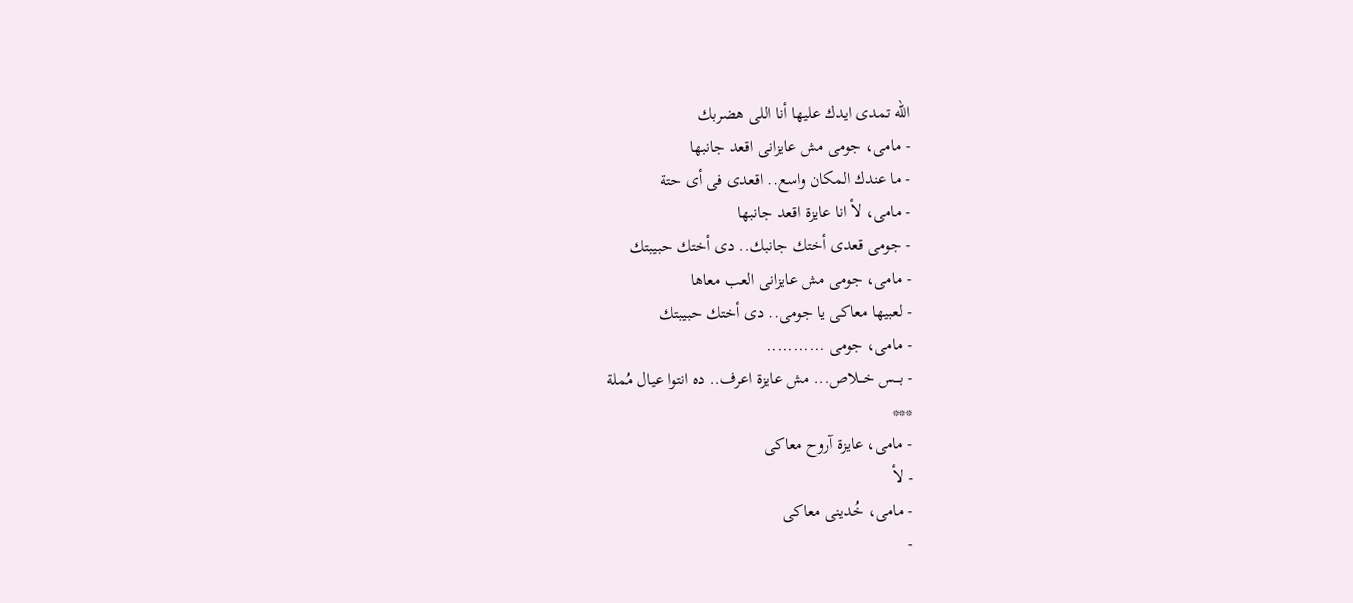الله تمدى ايدك عليها أنا اللى هضربك
- مامى، جومى مش عايزانى اقعد جانبها
- ما عندك المكان واسع.. اقعدى فى أى حتة
- مامى، لأ انا عايزة اقعد جانبها
- جومى قعدى أختك جانبك.. دى أختك حبيبتك
- مامى، جومى مش عايزانى العب معاها
- لعبيها معاكى يا جومى.. دى أختك حبيبتك
- مامى، جومى ...........
- بـــس خـــلاص... مش عايزة اعرف.. ده انتوا عيال مُملة
***
- مامى، عايزة آروح معاكى
- لأ
- مامى، خُدينى معاكى
-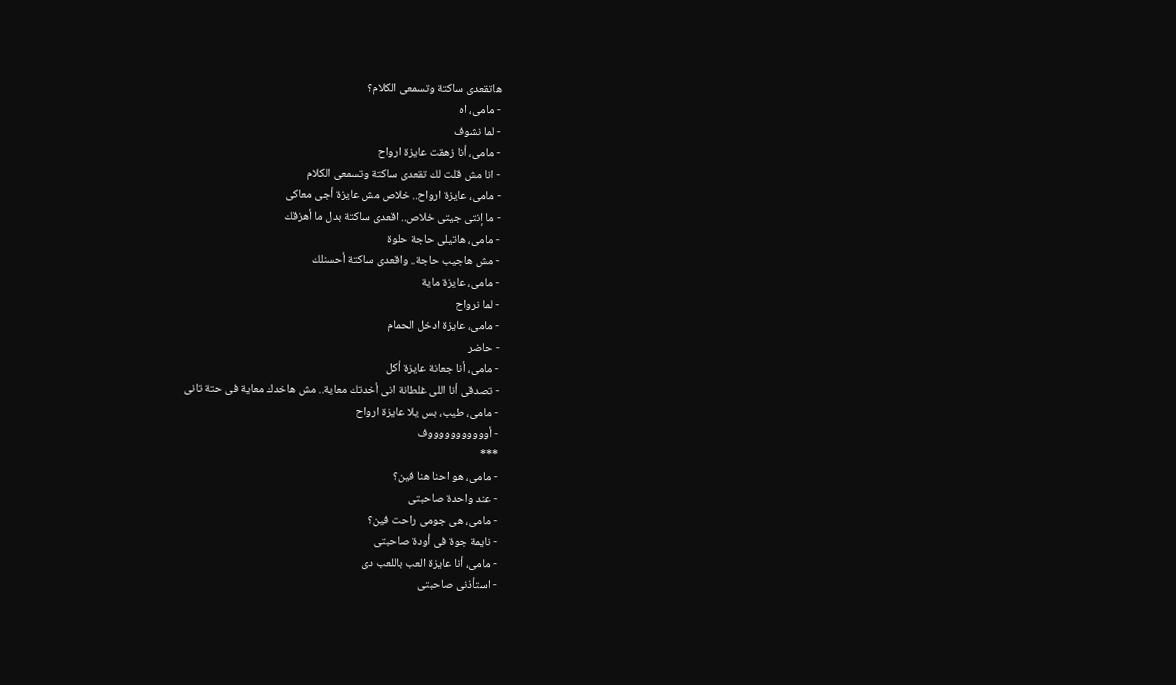هاتقعدى ساكتة وتسمعى الكلام؟
- مامى، اه
- لما نشوف
- مامى، أنا زهقت عايزة ارواح
- انا مش قلت لك تقعدى ساكتة وتسمعى الكلام
- مامى، عايزة ارواح.. خلاص مش عايزة أجى معاكى
- ما إنتى جيتى خلاص.. اقعدى ساكتة بدل ما أهزقك
- مامى، هاتيلى حاجة حلوة
- مش هاجيب حاجة.. واقعدى ساكتة أحسنلك
- مامى، عايزة ماية
- لما نرواح
- مامى، عايزة ادخل الحمام
- حاضر
- مامى، أنا جعانة عايزة أكل
- تصدقى أنا اللى غلطانة انى أخدتك معاية.. مش هاخدك معاية فى حتة تانى
- مامى، طيب، بس يلا عايزة ارواح
- أوووووووووووف
***
- مامى، هو احنا هنا فين؟
- عند واحدة صاحبتى
- مامى، هى جومى راحت فين؟
- نايمة جوة فى أودة صاحبتى
- مامى، أنا عايزة العب باللعب دى
- استأذنى صاحبتى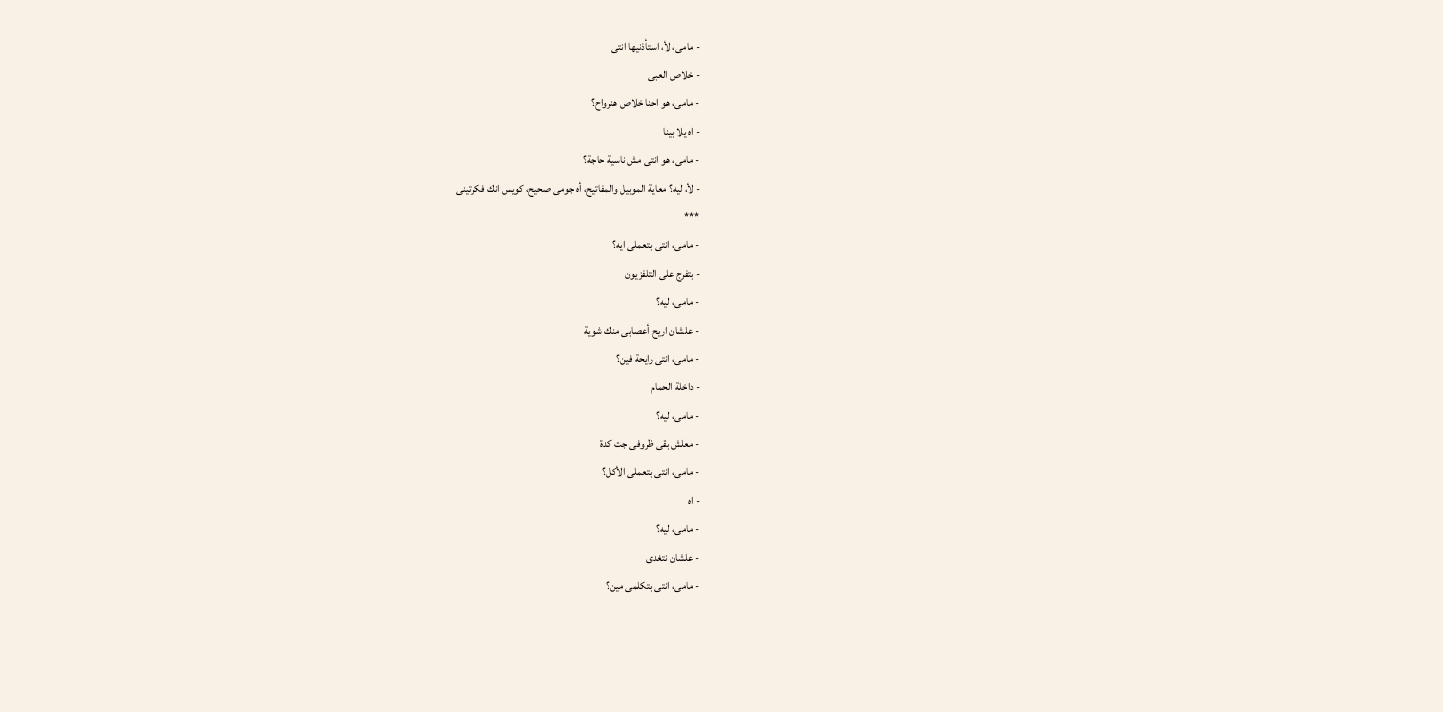- مامى، لأ، استأذنيها انتى
- خلاص العبى
- مامى، هو احنا خلاص هنرواح؟
- اه يلا بينا
- مامى، هو انتى مش ناسية حاجة؟
- لأ، ليه؟ معاية الموبيل والمفاتيح، أه جومى صحيح، كويس انك فكرتينى
***
- مامى، انتى بتعملى ايه؟
- بتفرج على التلفزيون
- مامى، ليه؟
- علشان اريح أعصابى منك شوية
- مامى، انتى رايحة فين؟
- داخلة الحمام
- مامى، ليه؟
- معلش بقى ظروفى جت كدة
- مامى، انتى بتعملى الأكل؟
- اه
- مامى، ليه؟
- علشان نتغدى
- مامى، انتى بتكلمى مين؟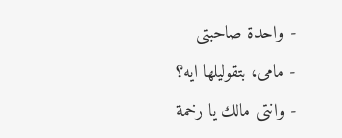- واحدة صاحبتى
- مامى، بتقوليلها ايه؟
- وانتى مالك يا رخمة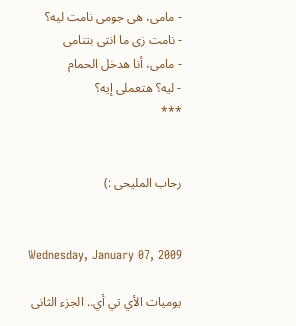- مامى، هى جومى نامت ليه؟
- نامت زى ما انتى بتنامى
- مامى، أنا هدخل الحمام
- ليه؟ هتعملى إيه؟
***


رحاب المليحى :)


Wednesday, January 07, 2009

يوميات الأي تي أي.. الجزء الثانى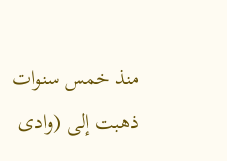منذ خمس سنوات ذهبت إلى (وادى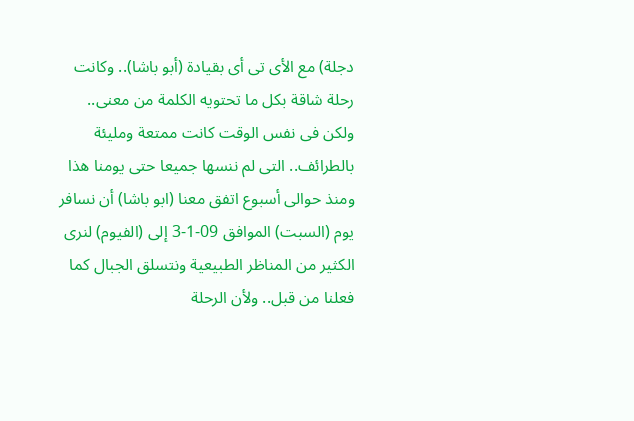دجلة) مع الأى تى أى بقيادة (أبو باشا).. وكانت رحلة شاقة بكل ما تحتويه الكلمة من معنى.. ولكن فى نفس الوقت كانت ممتعة ومليئة بالطرائف.. التى لم ننسها جميعا حتى يومنا هذا
ومنذ حوالى أسبوع اتفق معنا (ابو باشا) أن نسافر يوم (السبت) الموافق 09-1-3 إلى (الفيوم) لنرى الكثير من المناظر الطبيعية ونتسلق الجبال كما فعلنا من قبل.. ولأن الرحلة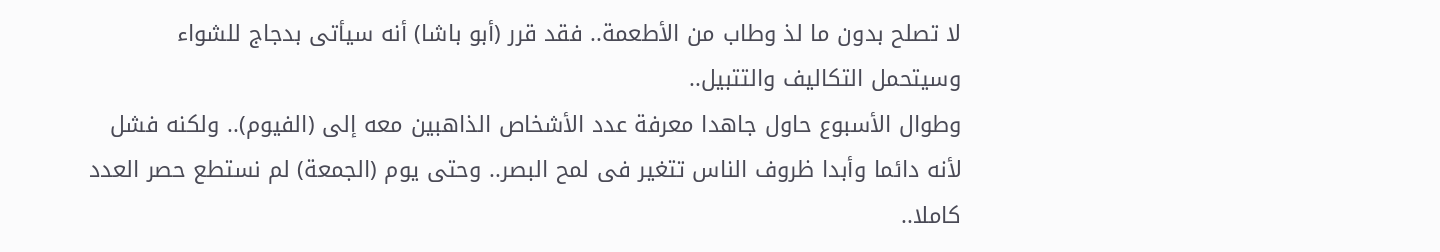لا تصلح بدون ما لذ وطاب من الأطعمة.. فقد قرر (أبو باشا) أنه سيأتى بدجاج للشواء وسيتحمل التكاليف والتتبيل..
وطوال الأسبوع حاول جاهدا معرفة عدد الأشخاص الذاهبين معه إلى (الفيوم).. ولكنه فشل لأنه دائما وأبدا ظروف الناس تتغير فى لمح البصر.. وحتى يوم (الجمعة) لم نستطع حصر العدد كاملا..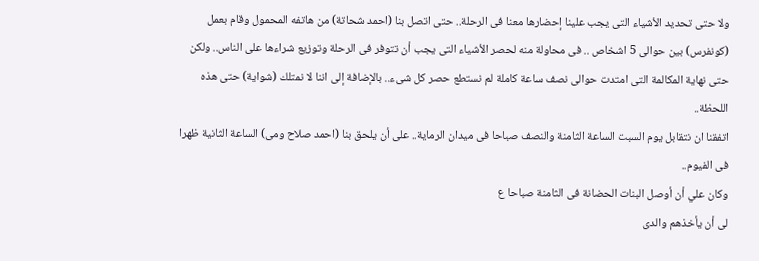ولا حتى تحديد الأشياء التى يجب علينا إحضارها معنا فى الرحلة.. حتى اتصل بنا (احمد شحاتة) من هاتفه المحمول وقام بعمل (كونفرس) بين حوالى 5 اشخاص .. فى محاولة منه لحصر الأشياء التى يجب أن تتوفر فى الرحلة وتوزيع شراءها على الناس.. ولكن حتى نهاية المكالمة التى امتدت حوالى نصف ساعة كاملة لم نستطع حصر كل شىء.. بالإضافة إلى اننا لا نمتلك (شواية) حتى هذه اللحظة..
اتفقنا ان نتقابل يوم السبت الساعة الثامنة والنصف صباحا فى ميدان الرماية.. على أن يلحق بنا (احمد صلاح ومى) الساعة الثانية ظهرا فى الفيوم..
وكان علي أن أوصل البنات الحضانة فى الثامنة صباحا ع
لى أن يأخذهم والدى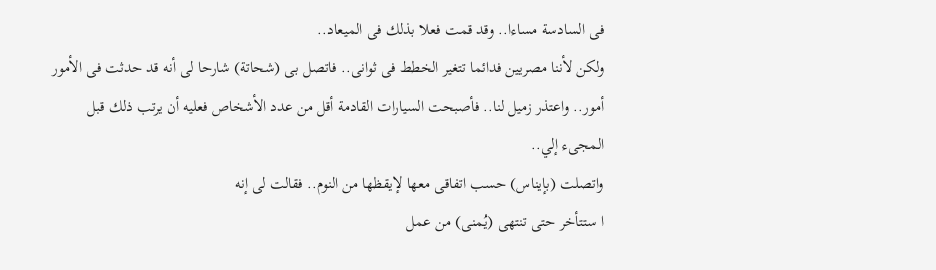فى السادسة مساءا.. وقد قمت فعلا بذلك فى الميعاد..
ولكن لأننا مصريين فدائما تتغير الخطط فى ثوانى.. فاتصل بى (شحاتة) شارحا لى أنه قد حدثت فى الأمور أمور.. واعتذر زميل لنا.. فأصبحت السيارات القادمة أقل من عدد الأشخاص فعليه أن يرتب ذلك قبل المجىء إلي..
واتصلت (بإيناس) حسب اتفاقى معها لإيقظها من النوم.. فقالت لى إنه
ا ستتأخر حتى تنتهى (يُمنى) من عمل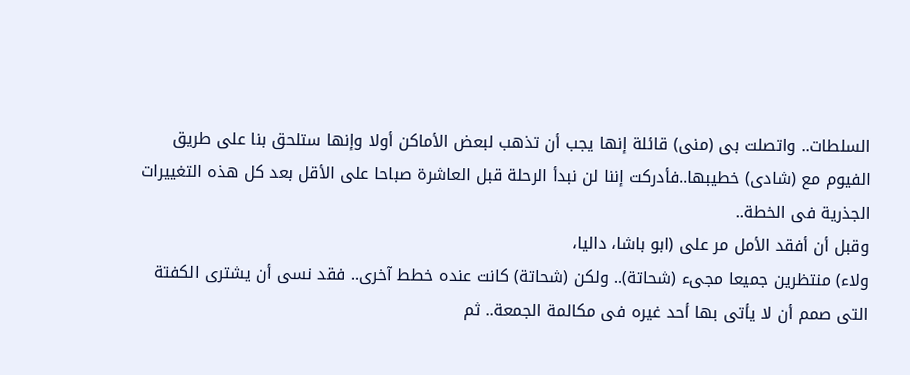السلطات.. واتصلت بى (منى) قائلة إنها يجب أن تذهب لبعض الأماكن أولا وإنها ستلحق بنا على طريق الفيوم مع (شادى) خطيبها..فأدركت إننا لن نبدأ الرحلة قبل العاشرة صباحا على الأقل بعد كل هذه التغييرات الجذرية فى الخطة..
وقبل أن أفقد الأمل مر على (ابو باشا، داليا،
ولاء) منتظرين جميعا مجىء (شحاتة).. ولكن (شحاتة) كانت عنده خطط آخرى.. فقد نسى أن يشترى الكفتة التى صمم أن لا يأتى بها أحد غيره فى مكالمة الجمعة.. ثم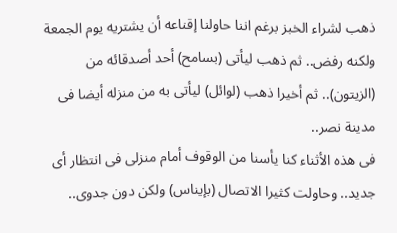ذهب لشراء الخبز برغم اننا حاولنا إقناعه أن يشتريه يوم الجمعة ولكنه رفض.. ثم ذهب ليأتى (بسامح) أحد أصدقائه من (الزيتون).. ثم أخيرا ذهب (لوائل) ليأتى به من منزله أيضا فى مدينة نصر..
فى هذه الأثناء كنا يأسنا من الوقوف أمام منزلى فى انتظار أى جديد.. وحاولت كثيرا الاتصال (بإيناس) ولكن دون جدوى..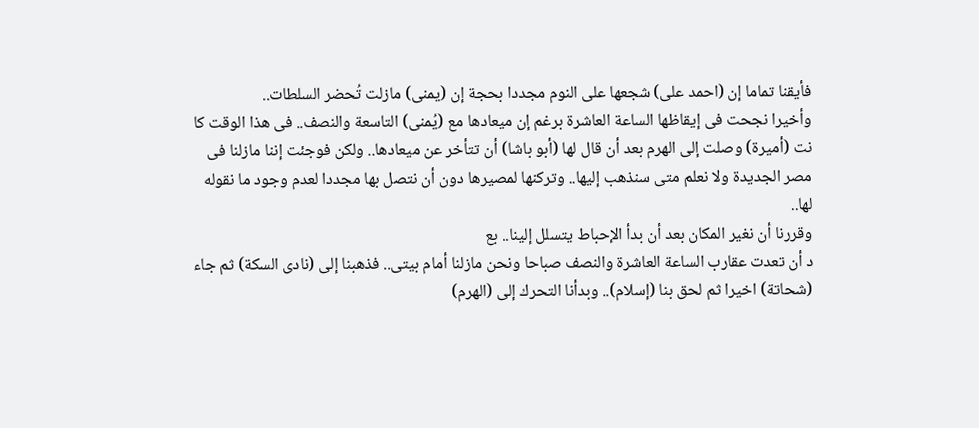فأيقنا تماما إن (احمد على) شجعها على النوم مجددا بحجة إن (يمنى) مازلت تُحضر السلطات..
وأخيرا نجحت فى إيقاظها الساعة العاشرة برغم إن ميعادها مع (يُمنى) التاسعة والنصف.. فى هذا الوقت كا
نت (أميرة) وصلت إلى الهرم بعد أن قال لها (أبو باشا) أن تتأخر عن ميعادها.. ولكن فوجئت إننا مازلنا فى مصر الجديدة ولا نعلم متى سنذهب إليها.. وتركنها لمصيرها دون أن نتصل بها مجددا لعدم وجود ما نقوله لها..
وقررنا أن نغير المكان بعد أن بدأ الإحباط يتسلل إلينا.. بع
د أن تعدت عقارب الساعة العاشرة والنصف صباحا ونحن مازلنا أمام بيتى.. فذهبنا إلى (نادى السكة) ثم جاء (شحاتة) اخيرا ثم لحق بنا (إسلام).. وبدأنا التحرك إلى (الهرم)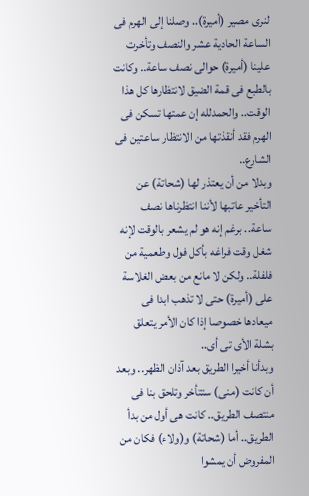لنرى مصير (أميرة).. وصلنا إلى الهرم فى الساعة الحادية عشر والنصف وتأخرت علينا (أميرة) حوالى نصف ساعة.. وكانت بالطبع فى قمة الضيق لانتظارها كل هذا الوقت.. والحمدلله إن عمتها تسكن فى الهرم فقد أنقذتها من الانتظار ساعتين فى الشارع..
وبدلا من أن يعتذر لها (شحاتة) عن التأخير عاتبها لأننا انتظرناها نصف ساعة.. برغم إنه هو لم يشعر بالوقت لإنه شغل وقت فراغه بأكل فول وطعمية من فلفلة.. ولكن لا مانع من بعض الغلاسة على (أميرة) حتى لا تذهب ابدا فى ميعادها خصوصا إذا كان الأمر يتعلق بشلة الأى تى أى..
وبدأنا أخيرا الطريق بعد آذان الظهر.. وبعد أن كانت (منى) ستتأخر وتلحق بنا فى منتصف الطريق.. كانت هى أول من بدأ الطريق.. أما (شحاتة) و(ولاء) فكان من المفروض أن يمشوا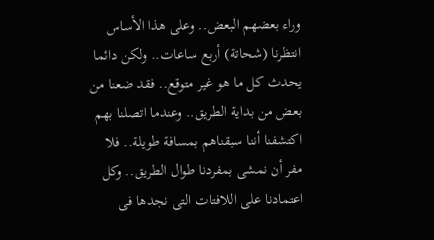وراء بعضهم البعض.. وعلى هذا الأساس انتظرنا (شحاتة) أربع ساعات.. ولكن دائما يحدث كل ما هو غير متوقع.. فقد ضعنا من بعض من بداية الطريق.. وعندما اتصلنا بهم اكتشفنا أننا سبقناهم بمسافة طويلة.. فلا مفر أن نمشى بمفردنا طوال الطريق.. وكل اعتمادنا على اللافتات التى نجدها فى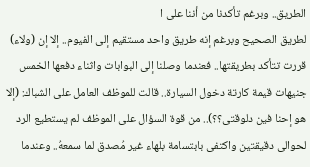الطريق.. وبرغم تأكدنا من أننا على ا
لطريق الصحيح وبرغم إنه طريق واحد مستقيم إلى الفيوم.. إلا إن (ولاء) قررت تتأكد بطريقتها.. فعندما وصلنا إلى البوابات واثناء دفعها الخمس جنيهات قيمة كارتة دخول السيارة.. قالت للموظف العامل على الشباك: (إلا هو إحنا فين دلوقتى؟؟).. من قوة السؤال على الموظف لم يستطيع الرد لحوالى دقيقتين واكتفى بابتسامة بلهاء غير مُصدق لما سمعهُ.. وعندما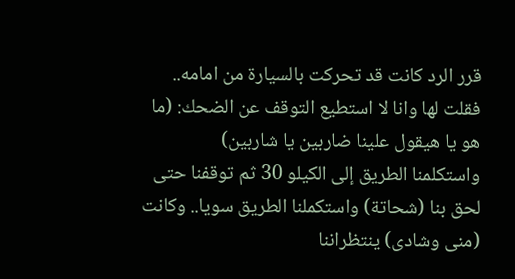قرر الرد كانت قد تحركت بالسيارة من امامه.. فقلت لها وانا لا استطيع التوقف عن الضحك: (ما هو يا هيقول علينا ضاربين يا شاربين)
واستكلمنا الطريق إلى الكيلو 30 ثم توقفنا حتى لحق بنا (شحاتة) واستكملنا الطريق سويا.. وكانت (منى وشادى) ينتظراننا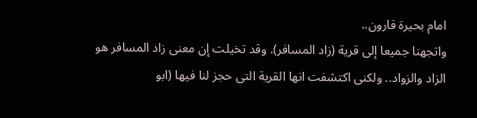امام بحيرة قارون..
واتجهنا جميعا إلى قرية (زاد المسافر). وقد تخيلت إن معنى زاد المسافر هو الزاد والزواد.. ولكنى اكتشفت انها القرية التى حجز لنا فيها (ابو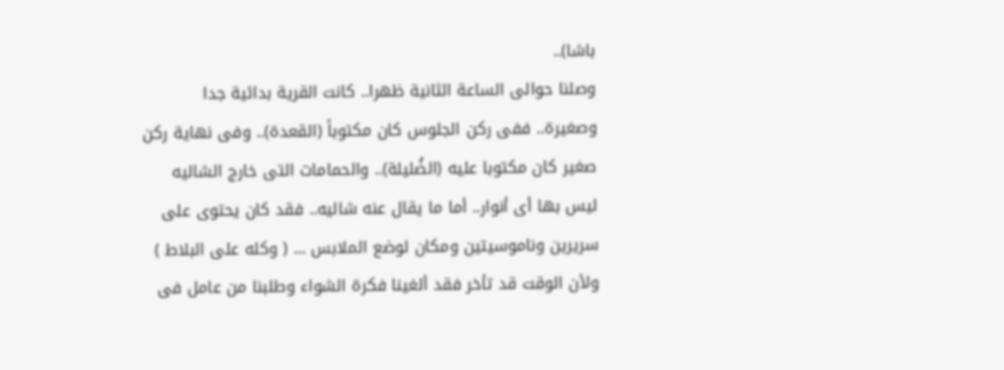باشا)..
وصلنا حوالى الساعة الثانية ظهرا.. كانت القرية بدائية جدا وصغيرة.. ففى ركن الجلوس كان مكتوباً (القعدة).. وفى نهاية ركن صغير كان مكتوبا عليه (الضُليلة).. والحمامات التى خارج الشاليه ليس بها أى أنوار.. أما ما يقال عنه شاليه.. فقد كان يحتوى على سريرين وناموسيتين ومكان لوضع الملابس ... ( وكله على البلاط )
ولأن الوقت قد تأخر فقد ألغينا فكرة الشواء وطلبنا من عامل فى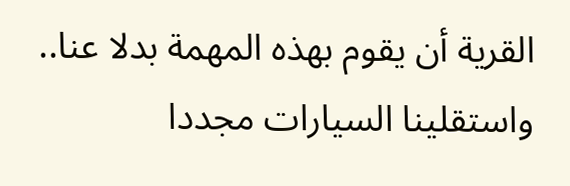القرية أن يقوم بهذه المهمة بدلا عنا.. واستقلينا السيارات مجددا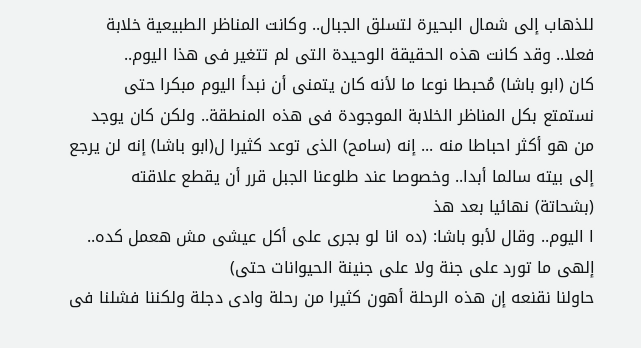للذهاب إلى شمال البحيرة لتسلق الجبال.. وكانت المناظر الطبيعية خلابة فعلا.. وقد كانت هذه الحقيقة الوحيدة التى لم تتغير فى هذا اليوم..
كان (ابو باشا) مُحبطا نوعا ما لأنه كان يتمنى أن نبدأ اليوم مبكرا حتى نستمتع بكل المناظر الخلابة الموجودة فى هذه المنطقة.. ولكن كان يوجد من هو أكثر احباطا منه ... إنه (سامح) الذى توعد كثيرا ل(ابو باشا) إنه لن يرجع إلى بيته سالما أبدا.. وخصوصا عند طلوعنا الجبل قرر أن يقطع علاقته (بشحاتة) نهائيا بعد هذ
ا اليوم.. وقال لأبو باشا: (ده انا لو بجرى على أكل عيشى مش هعمل كده.. إلهى ما تورد على جنة ولا على جنينة الحيوانات حتى)
حاولنا نقنعه إن هذه الرحلة أهون كثيرا من رحلة وادى دجلة ولكننا فشلنا فى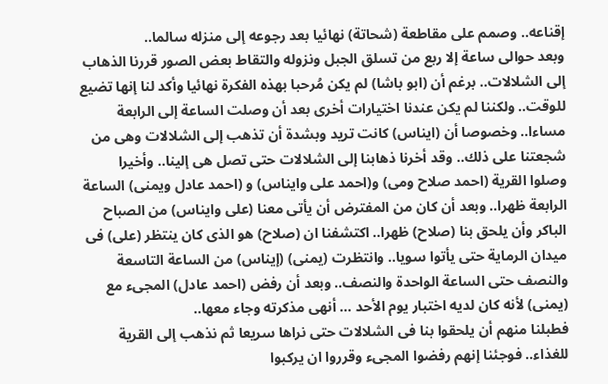إقناعه.. وصمم على مقاطعة (شحاتة) نهائيا بعد رجوعه إلى منزله سالما..
وبعد حوالى ساعة إلا ربع من تسلق الجبل ونزوله والتقاط بعض الصور قررنا الذهاب إلى الشلالات.. برغم أن (ابو باشا) لم يكن مُرحبا بهذه الفكرة نهائيا وأكد لنا إنها تضيع للوقت.. ولكننا لم يكن عندنا اختيارات أخرى بعد أن وصلت الساعة إلى الرابعة مساءا.. وخصوصا أن (ايناس) كانت تريد وبشدة أن تذهب إلى الشلالات وهى من شجعتنا على ذلك.. وقد أخرنا ذهابنا إلى الشلالات حتى تصل هى إلينا.. وأخيرا وصلوا القرية (احمد صلاح ومى) و(احمد على وايناس) و (احمد عادل ويمنى) الساعة الرابعة ظهرا.. وبعد أن كان من المفترض أن يأتى معنا (على وايناس) من الصباح الباكر وأن يلحق بنا (صلاح) ظهرا.. اكتشفنا ان (صلاح) هو الذى كان ينتظر (على) فى ميدان الرماية حتى يأتوا سويا.. وانتظرت (يمنى) (إيناس) من الساعة التاسعة والنصف حتى الساعة الواحدة والنصف.. وبعد أن رفض (احمد عادل) المجىء مع (يمنى) لأنه كان لديه اختبار يوم الأحد ... أنهى مذكرته وجاء معها..
فطبلنا منهم أن يلحقوا بنا فى الشلالات حتى نراها سريعا ثم نذهب إلى القرية للغذاء.. فوجئنا إنهم رفضوا المجىء وقرروا ان يركبوا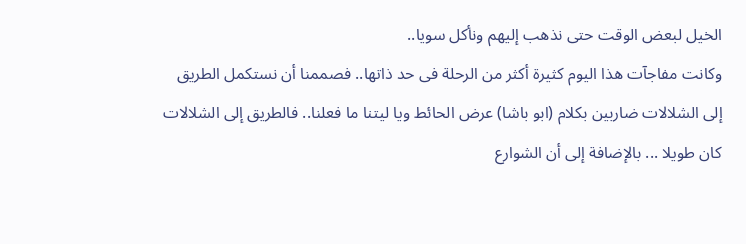الخيل لبعض الوقت حتى نذهب إليهم ونأكل سويا..
وكانت مفاجآت هذا اليوم كثيرة أكثر من الرحلة فى حد ذاتها.. فصممنا أن نستكمل الطريق إلى الشلالات ضاربين بكلام (ابو باشا) عرض الحائط ويا ليتنا ما فعلنا.. فالطريق إلى الشلالات كان طويلا ... بالإضافة إلى أن الشوارع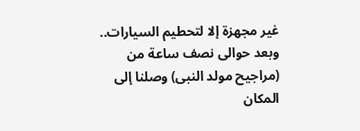غير مجهزة إلا لتحطيم السيارات.. وبعد حوالى نصف ساعة من (مراجيح مولد النبى) وصلنا إلى المكان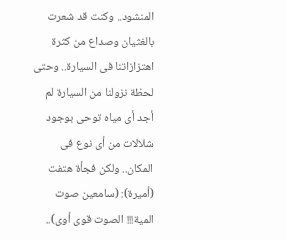المنشود.. وكنت قد شعرت بالغثيان وصداع من كثرة اهتزازاتنا فى السيارة.. وحتى لحظة نزولنا من السيارة لم أجد أى مياه توحى بوجود شلالات من أى نوع فى المكان.. ولكن فجأة هتفت (أميرة): (سامعين صوت المية!!! الصوت قوى أوى)..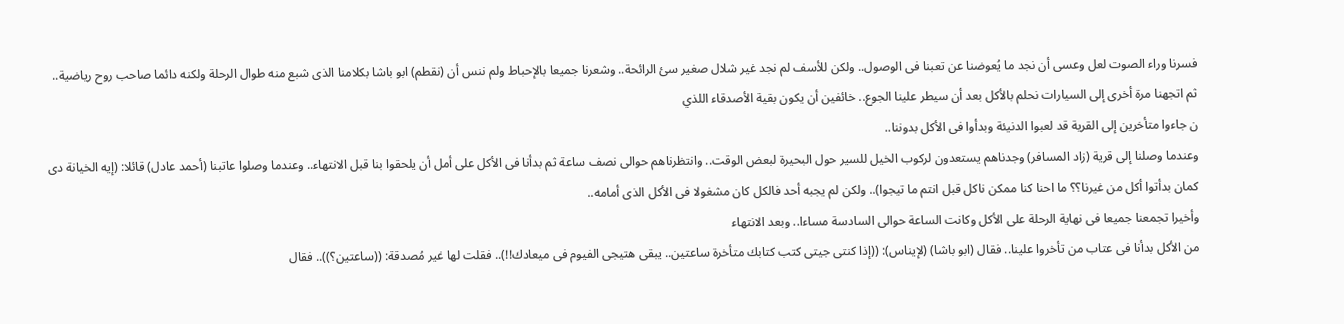فسرنا وراء الصوت لعل وعسى أن نجد ما يُعوضنا عن تعبنا فى الوصول.. ولكن للأسف لم نجد غير شلال صغير سئ الرائحة.. وشعرنا جميعا بالإحباط ولم ننس أن (نقطم) ابو باشا بكلامنا الذى شبع منه طوال الرحلة ولكنه دائما صاحب روح رياضية..
ثم اتجهنا مرة أخرى إلى السيارات نحلم بالأكل بعد أن سيطر علينا الجوع.. خائفين أن يكون بقية الأصدقاء اللذي
ن جاءوا متأخرين إلى القرية قد لعبوا الدنيئة وبدأوا فى الأكل بدوننا..
وعندما وصلنا إلى قرية (زاد المسافر) وجدناهم يستعدون لركوب الخيل للسير حول البحيرة لبعض الوقت.. وانتظرناهم حوالى نصف ساعة ثم بدأنا فى الأكل على أمل أن يلحقوا بنا قبل الانتهاء.. وعندما وصلوا عاتبنا (أحمد عادل) قائلا: (إيه الخيانة دى كمان بدأتوا أكل من غيرنا؟؟ ما احنا كنا ممكن ناكل قبل انتم ما تيجوا).. ولكن لم يجبه أحد فالكل كان مشغولا فى الأكل الذى أمامه..
وأخيرا تجمعنا جميعا فى نهاية الرحلة على الأكل وكانت الساعة حوالى السادسة مساءا.. وبعد الانتهاء
من الأكل بدأنا فى عتاب من تأخروا علينا.. فقال (ابو باشا) (لإيناس): ((إذا كنتى جيتى كتب كتابك متأخرة ساعتين.. يبقى هتيجى الفيوم فى ميعادك!!).. فقلت لها غير مُصدقة: ((ساعتين؟)).. فقال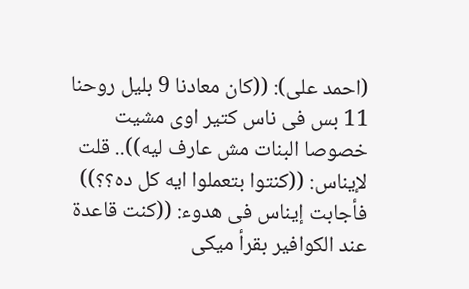(احمد على): ((كان معادنا 9 بليل روحنا 11 بس فى ناس كتير اوى مشيت خصوصا البنات مش عارف ليه)).. قلت لإيناس: ((كنتوا بتعملوا ايه كل ده؟؟)) فأجابت إيناس فى هدوء: ((كنت قاعدة عند الكوافير بقرأ ميكى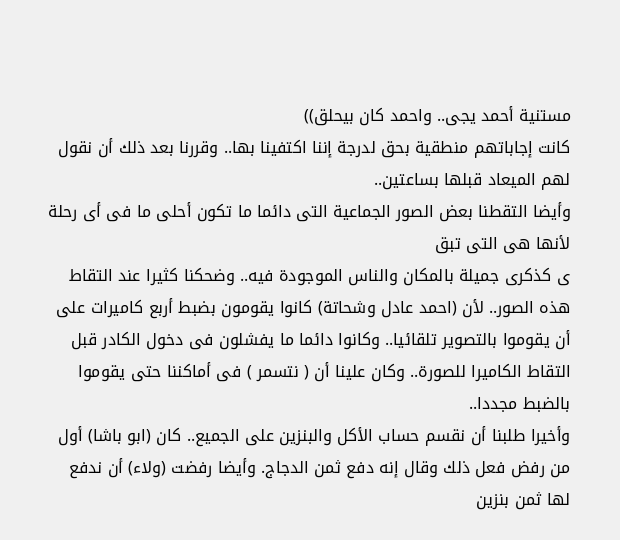مستنية أحمد يجى.. واحمد كان بيحلق))
كانت إجاباتهم منطقية بحق لدرجة إننا اكتفينا بها.. وقررنا بعد ذلك أن نقول لهم الميعاد قبلها بساعتين..
وأيضا التقطنا بعض الصور الجماعية التى دائما ما تكون أحلى ما فى أى رحلة لأنها هى التى تبق
ى كذكرى جميلة بالمكان والناس الموجودة فيه.. وضحكنا كثيرا عند التقاط هذه الصور.. لأن (احمد عادل وشحاتة) كانوا يقومون بضبط أربع كاميرات على أن يقوموا بالتصوير تلقائيا.. وكانوا دائما ما يفشلون فى دخول الكادر قبل التقاط الكاميرا للصورة.. وكان علينا أن ( نتسمر ) فى أماكننا حتى يقوموا بالضبط مجددا..
وأخيرا طلبنا أن نقسم حساب الأكل والبنزين على الجميع.. كان (ابو باشا) أول من رفض فعل ذلك وقال إنه دفع ثمن الدجاج. وأيضا رفضت (ولاء) أن ندفع لها ثمن بنزين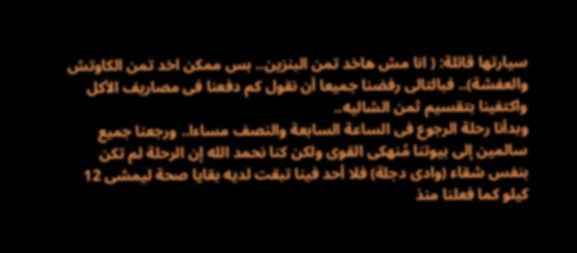سيارتها قائلة: ( انا مش هاخد تمن البنزين.. بس ممكن اخد تمن الكاوتش والعفشة).. فبالتالى رفضنا جميعا أن نقول كم دفعنا فى مصاريف الأكل واكتفينا بتقسيم ثمن الشاليه..
وبدأنا رحلة الرجوع فى الساعة السابعة والنصف مساءا.. ورجعنا جميع سالمين إلى بيوتنا مُنهكى القوى ولكن كنا نحمد الله إن الرحلة لم تكن بنفس شقاء (وادى دجلة) فلا أحد فينا تبقت لديه بقايا صحة ليمشى 12 كيلو كما فعلنا منذ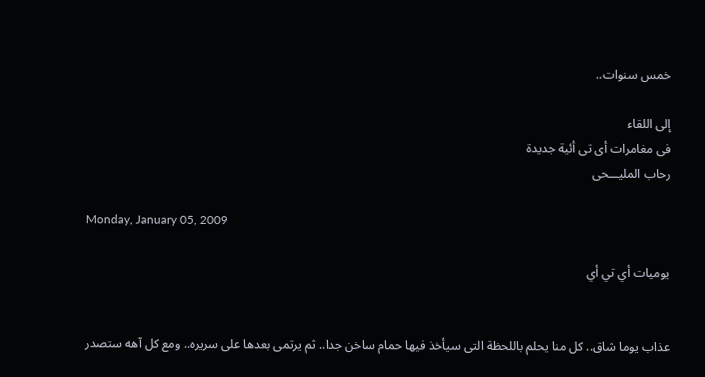خمس سنوات..

إلى اللقاء
فى مغامرات أى تى أئية جديدة
رحاب المليـــحى

Monday, January 05, 2009

يوميات أي تي أي


عذاب يوما شاق.. كل منا يحلم باللحظة التى سيأخذ فيها حمام ساخن جدا.. ثم يرتمى بعدها على سريره.. ومع كل آهه ستصدر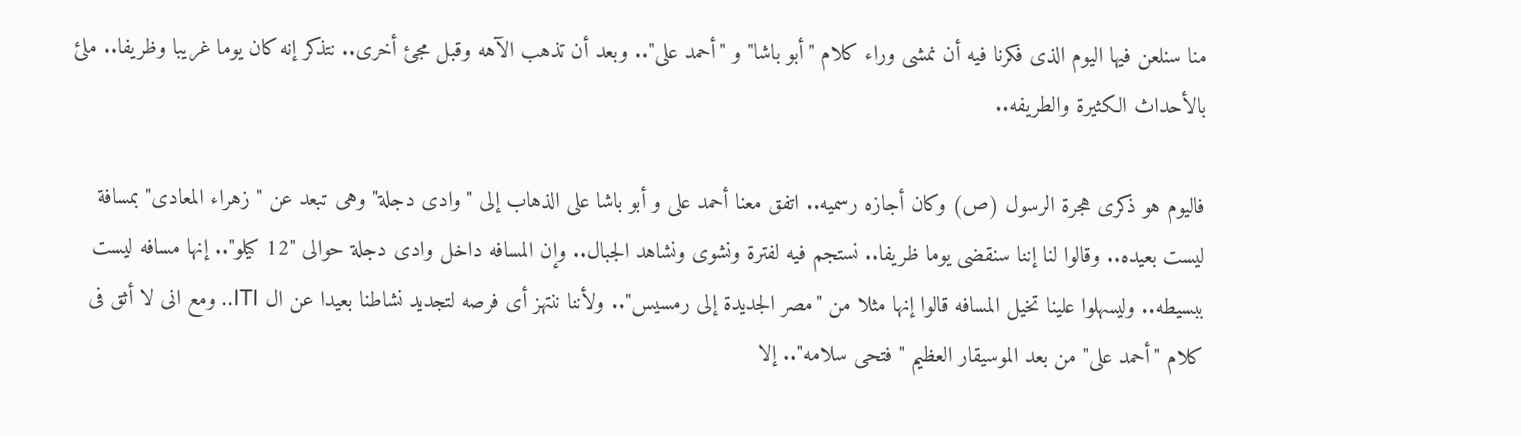منا سنلعن فيها اليوم الذى فكرنا فيه أن نمشى وراء كلام "أبو باشا" و "أحمد على".. وبعد أن تذهب الآهه وقبل مجئ أخرى.. نتذكر إنه كان يوما غريبا وظريفا.. ملئ بالأحداث الكثيرة والطريفه..

فاليوم هو ذكرى هجرة الرسول (ص) وكان أجازه رسميه.. اتفق معنا أحمد على و أبو باشا على الذهاب إلى "وادى دجلة" وهى تبعد عن " زهراء المعادى" بمسافة ليست بعيده.. وقالوا لنا إننا سنقضى يوما ظريفا.. نستجم فيه لفترة ونشوى ونشاهد الجبال.. وإن المسافه داخل وادى دجلة حوالى "12 كيلو".. إنها مسافه ليست ببسيطه.. وليسهلوا علينا تخيل المسافه قالوا إنها مثلا من "مصر الجديدة إلى رمسيس".. ولأننا ننتهز أى فرصه لتجديد نشاطنا بعيدا عن ال ITI.. ومع انى لا أثق فى كلام "أحمد على" من بعد الموسيقار العظيم " فتحى سلامه".. إلا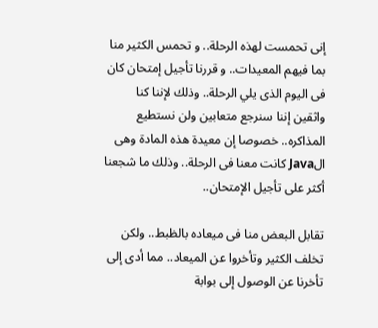إنى تحمست لهذه الرحلة.. و تحمس الكثير منا بما فيهم المعيدات.. و قررنا تأجيل إمتحان كان فى اليوم الذى يلي الرحلة.. وذلك لإننا كنا واثقين إننا سنرجع متعابين ولن نستطيع المذاكره.. خصوصا إن معيدة هذه المادة وهى الJava كانت معنا فى الرحلة.. وذلك ما شجعنا أكثر على تأجيل الإمتحان..

تقابل البعض منا فى ميعاده بالظبط.. ولكن تخلف الكثير وتأخروا عن الميعاد.. مما أدى إلى تأخرنا عن الوصول إلى بوابة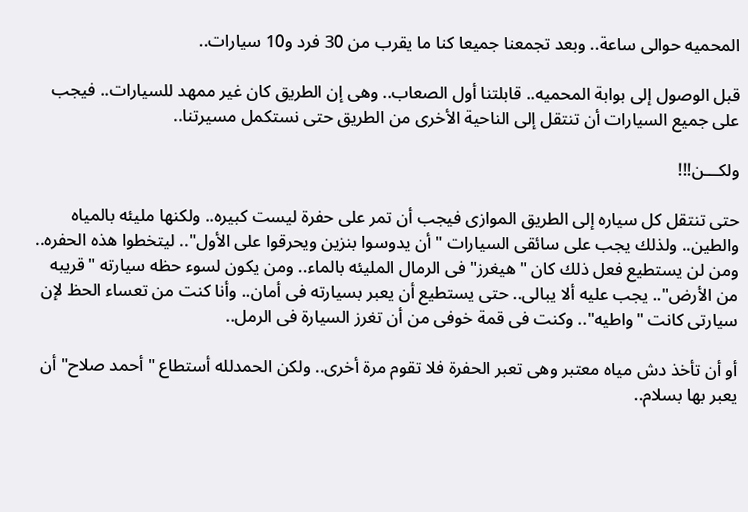المحميه حوالى ساعة.. وبعد تجمعنا جميعا كنا ما يقرب من 30 فرد و10 سيارات..

قبل الوصول إلى بوابة المحميه.. قابلتنا أول الصعاب.. وهى إن الطريق كان غير ممهد للسيارات.. فيجب على جميع السيارات أن تنتقل إلى الناحية الأخرى من الطريق حتى نستكمل مسيرتنا..

ولكـــن!!!

حتى تنتقل كل سياره إلى الطريق الموازى فيجب أن تمر على حفرة ليست كبيره.. ولكنها مليئه بالمياه والطين.. ولذلك يجب على سائقى السيارات " أن يدوسوا بنزين ويحرقوا على الأول".. ليتخطوا هذه الحفره.. ومن لن يستطيع فعل ذلك كان "هيغرز" فى الرمال المليئه بالماء.. ومن يكون لسوء حظه سيارته "قريبه من الأرض".. يجب عليه ألا يبالى.. حتى يستطيع أن يعبر بسيارته فى أمان.. وأنا كنت من تعساء الحظ لإن سيارتى كانت "واطيه".. وكنت فى قمة خوفى من أن تغرز السيارة فى الرمل..

أو أن تأخذ دش مياه معتبر وهى تعبر الحفرة فلا تقوم مرة أخرى.. ولكن الحمدلله أستطاع " أحمد صلاح" أن يعبر بها بسلام..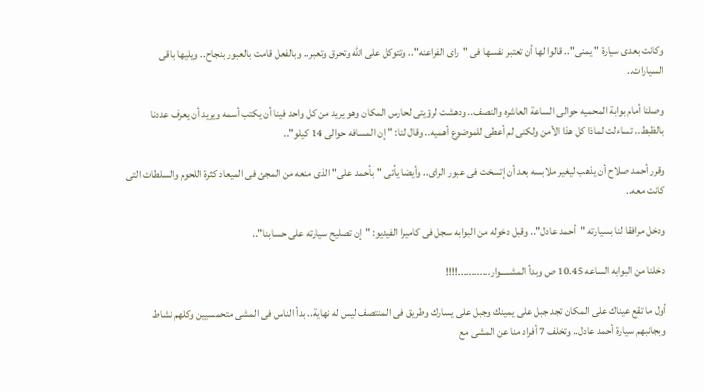وكانت بعدى سيارة " يمنى".. قالوا لها أن تعتبر نفسها فى "راى الفراعنه".. وتتوكل على الله وتحرق وتعبر.. وبالفعل قامت بالعبور بنجاح.. ويليها باقى السيارات..

وصلنا أمام بوابة المحميه حوالى الساعة العاشره والنصف.. ودهشت لرؤيتى لحارس المكان وهو يريد من كل واحد فينا أن يكتب أسمه ويريد أن يعرف عددنا بالظبط.. تساءلت لماذا كل هذا الأمن ولكنى لم أعطى للموضوع أهميه.. وقال لنا: " إن المسافه حوالى 14 كيلو"..

وقرر أحمد صلاح أن يذهب ليغير ملابسه بعد أن إتسخت فى عبور الراى.. وأيضا يأتى "بأحمد على" الذى منعه من المجئ فى الميعاد كثرة اللحوم والسلطات التى كانت معه..

ودخل مرافقا لنا بسيارته "أحمد عادل".. وقبل دخوله من البوابه سجل فى كاميرا الفيديو: "إن تصليح سيارته على حسابنا"..

دخلنا من البوابه الساعه 10.45 ص وبدأ المشـــــوار............!!!!

أول ما تقع عيناك على المكان تجد جبل على يمينك وجبل على يسارك وطريق فى المنتصف ليس له نهاية.. بدأ الناس فى المشى متحمسيين وكلهم نشاط وبجانبهم سيارة أحمد عادل.. وتخلف 7 أفراد منا عن المشى مع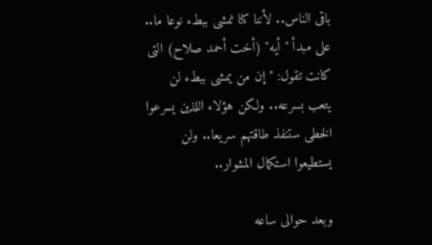باقى الناس.. لأننا كنا نمشى ببطء نوعا ما.. على مبدأ "أيه" (أخت أحمد صلاح) التى كانت تقول: " إن من يمشى ببطء لن يتعب بسرعه.. ولكن هؤلاء اللذين يسرعوا الخطى ستنفذ طاقتهم سريعا.. ولن يستطيعوا استكمال المشوار..

وبعد حوالى ساعه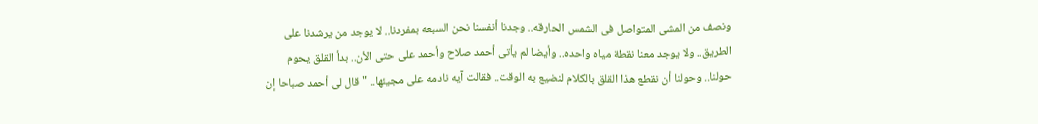ونصف من المشى المتواصل فى الشمس الحارقه.. وجدنا أنفسنا نحن السبعه بمفردنا.. لا يوجد من يرشدنا على الطريق.. ولا يوجد معنا نقطة مياه واحده.. وأيضا لم يأتى أحمد صلاح وأحمد على حتى الأن.. بدأ القلق يحوم حولنا.. وحولنا أن نقطع هذا القلق بالكلام لنضيع به الوقت.. فقالت آيه نادمه على مجيئها.. " قال لى أحمد صباحا إن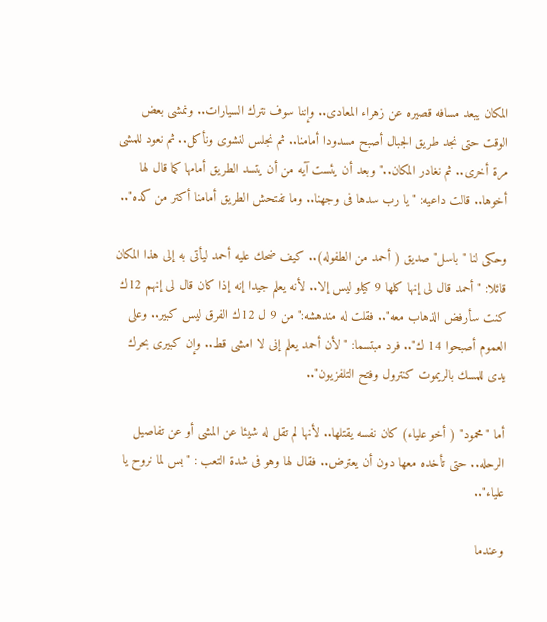المكان يبعد مسافه قصيره عن زهراء المعادى.. وإننا سوف نترك السيارات.. ونمشى بعض الوقت حتى نجد طريق الجبال أصبح مسدودا أمامنا.. ثم نجلس لنشوى ونأكل.. ثم نعود للمشى مرة أخرى.. ثم نغادر المكان.." وبعد أن يئست آيه من أن يتسد الطريق أمامها كما قال لها أخوها.. قالت داعيه: " يا رب سدها فى وجهنا.. وما تفتحش الطريق أمامنا أكتر من كده"..

وحكى لنا "باسل" صديق ( أحمد من الطفوله).. كيف ضحك عليه أحمد ليأتى به إلى هذا المكان قائلا: " أحمد قال لى إنها كلها 9 كيلو ليس إلا.. لأنه يعلم جيدا إنه إذا كان قال لى إنهم 12ك كنت سأرفض الذهاب معه".. فقلت له مندهشه:" من 9 ل 12ك الفرق ليس كبير.. وعلى العموم أصبحوا 14 ك".. فرد مبتسما: " لأن أحمد يعلم إنى لا امشى قط.. وإن كبيرى بحرك يدى للمسك بالريموت كنترول وفتح التلفزيون"..

أما "محمود" ( أخو علياء) كان نفسه يقتلها.. لأنها لم تقل له شيئا عن المشى أو عن تفاصيل الرحله.. حتى تأخده معها دون أن يعترض.. فقال لها وهو فى شدة التعب : " بس لما نروح يا علياء"..

وعندما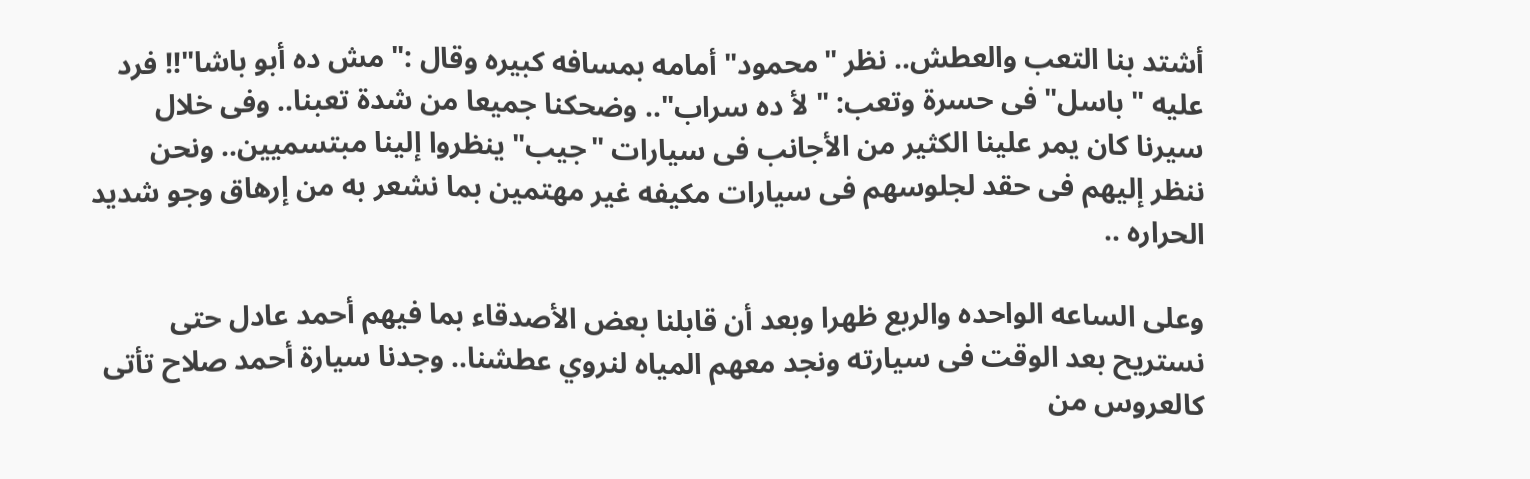أشتد بنا التعب والعطش.. نظر "محمود" أمامه بمسافه كبيره وقال :" مش ده أبو باشا"!! فرد عليه " باسل" فى حسرة وتعب: " لأ ده سراب".. وضحكنا جميعا من شدة تعبنا.. وفى خلال سيرنا كان يمر علينا الكثير من الأجانب فى سيارات "جيب" ينظروا إلينا مبتسميين.. ونحن ننظر إليهم فى حقد لجلوسهم فى سيارات مكيفه غير مهتمين بما نشعر به من إرهاق وجو شديد الحراره ..

وعلى الساعه الواحده والربع ظهرا وبعد أن قابلنا بعض الأصدقاء بما فيهم أحمد عادل حتى نستريح بعد الوقت فى سيارته ونجد معهم المياه لنروي عطشنا.. وجدنا سيارة أحمد صلاح تأتى كالعروس من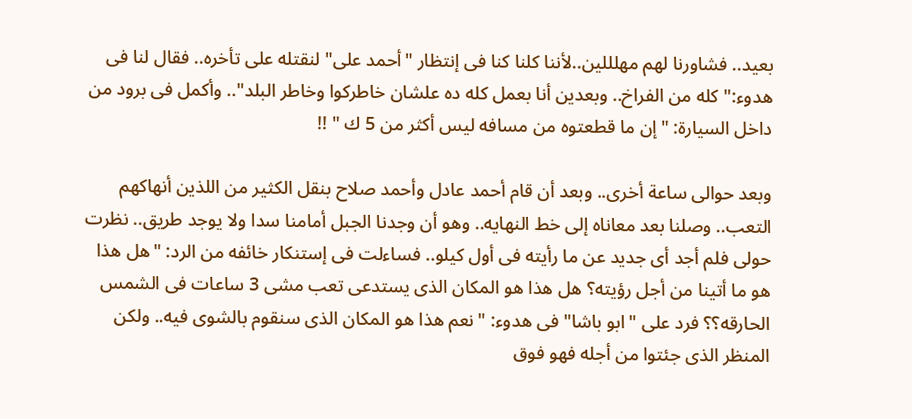بعيد.. فشاورنا لهم مهلللين..لأننا كلنا كنا فى إنتظار "أحمد على" لنقتله على تأخره.. فقال لنا فى هدوء:" كله من الفراخ.. وبعدين أنا بعمل كله ده علشان خاطركوا وخاطر البلد".. وأكمل فى برود من داخل السيارة: "إن ما قطعتوه من مسافه ليس أكثر من 5 ك " !!

وبعد حوالى ساعة أخرى.. وبعد أن قام أحمد عادل وأحمد صلاح بنقل الكثير من اللذين أنهاكهم التعب.. وصلنا بعد معاناه إلى خط النهايه.. وهو أن وجدنا الجبل أمامنا سدا ولا يوجد طريق.. نظرت حولى فلم أجد أى جديد عن ما رأيته فى أول كيلو.. فساءلت فى إستنكار خائفه من الرد: "هل هذا هو ما أتينا من أجل رؤيته؟ هل هذا هو المكان الذى يستدعى تعب مشى 3 ساعات فى الشمس الحارقه؟؟ فرد على "ابو باشا" فى هدوء: "نعم هذا هو المكان الذى سنقوم بالشوى فيه.. ولكن المنظر الذى جئتوا من أجله فهو فوق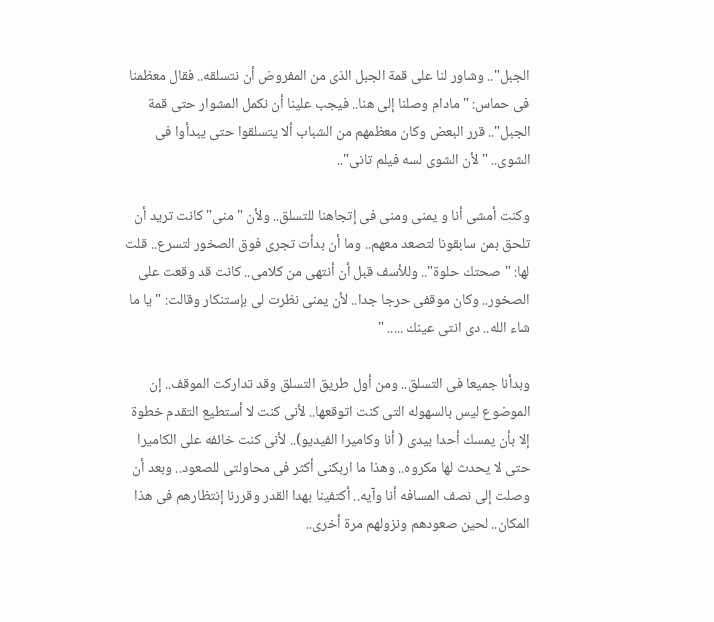الجبل".. وشاور لنا على قمة الجبل الذى من المفروض أن نتسلقه.. فقال معظمنا فى حماس: "مادام وصلنا إلى هنا.. فيجب علينا أن نكمل المشوار حتى قمة الجبل".. قرر البعض وكان معظمهم من الشباب ألا يتسلقوا حتى يبدأوا فى الشوى.. " لأن الشوى لسه فيلم تانى"..

وكنت أمشى أنا و يمنى ومنى فى إتجاهنا للتسلق.. ولأن "منى" كانت تريد أن تلحق بمن سابقونا لتصعد معهم.. وما أن بدأت تجرى فوق الصخور لتسرع.. قلت لها: " صحتك حلوة".. وللأسف قبل أن أنتهى من كلامى.. كانت قد وقعت على الصخور.. وكان موقفى حرجا جدا.. لأن يمنى نظرت لى بإستنكار وقالت: " يا ما شاء الله.. دى انتى عينك ..... "

وبدأنا جميعا فى التسلق.. ومن أول طريق التسلق وقد تداركت الموقف.. إن الموضوع ليس بالسهوله التى كنت اتوقعها.. لأنى كنت لا أستطيع التقدم خطوة إلا بأن يمسك أحدا بيدى ( أنا وكاميرا الفيديو).. لأنى كنت خائفه على الكاميرا حتى لا يحدث لها مكروه.. وهذا ما اربكنى أكثر فى محاولتى للصعود.. وبعد أن وصلت إلى نصف المسافه أنا وآيه.. أكتفينا بهدا القدر وقررنا إنتظارهم فى هذا المكان.. لحين صعودهم ونزولهم مرة أخرى..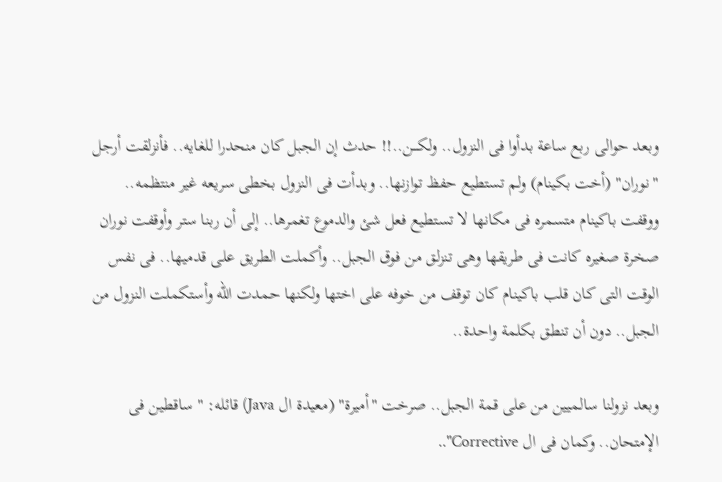وبعد حوالى ربع ساعة بدأوا فى النزول.. ولكـــن..!! حدث إن الجبل كان منحدرا للغايه.. فأنزلقت أرجل "نوران" (أخت بكينام) ولم تستطيع حفظ توازنها.. وبدأت فى النزول بخطى سريعه غير منتظمه.. ووقفت باكينام متسمره فى مكانها لا تستطيع فعل شئ والدموع تغمرها.. إلى أن ربنا ستر وأوقفت نوران صخرة صغيره كانت فى طريقها وهى تنزلق من فوق الجبل.. وأكملت الطريق على قدميها.. فى نفس الوقت التى كان قلب باكينام كان توقف من خوفه على اختها ولكنها حمدت الله وأستكملت النزول من الجبل.. دون أن تنطق بكلمة واحدة..

وبعد نزولنا سالميين من على قمة الجبل.. صرخت "أميرة" (معيدة ال Java) قائله: " ساقطين فى الإمتحان.. وكمان فى ال Corrective"..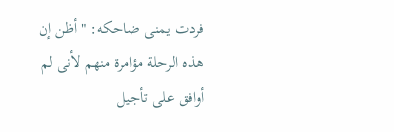فردت يمنى ضاحكه: " أظن إن هذه الرحلة مؤامرة منهم لأنى لم أوافق على تأجيل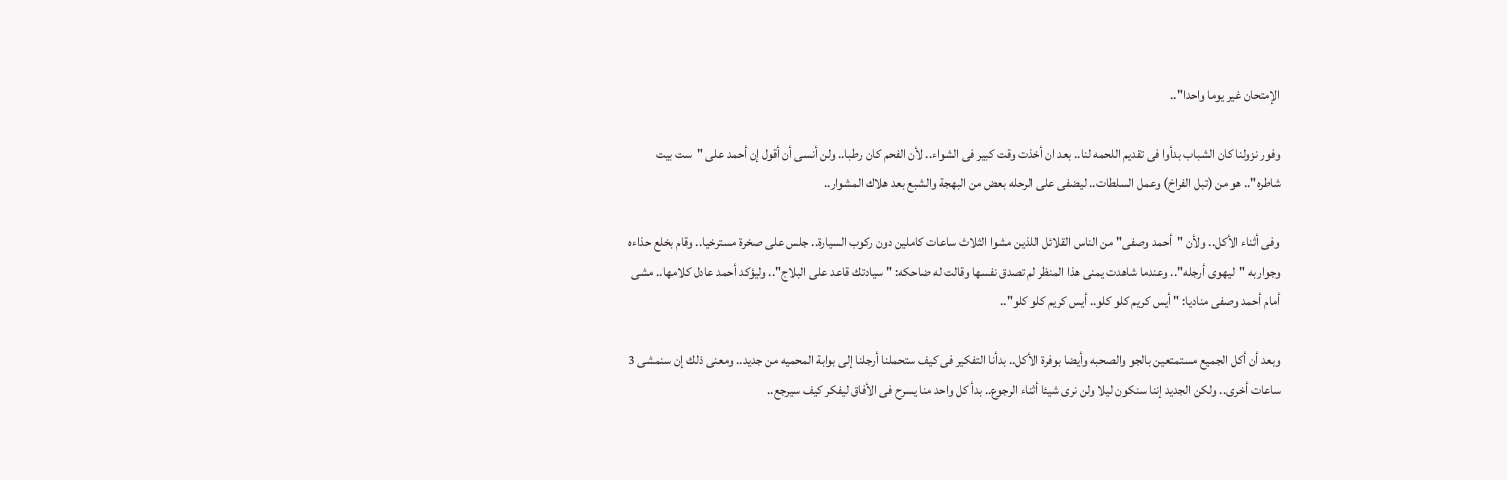الإمتحان غير يوما واحدا"..

وفور نزولنا كان الشباب بدأوا فى تقديم اللحمه لنا.. بعد ان أخذت وقت كبير فى الشواء.. لأن الفحم كان رطبا.. ولن أنسى أن أقول إن أحمد على "ست بيت شاطره".. هو من (تبل الفراخ) وعمل السلطات.. ليضفى على الرحله بعض من البهجة والشبع بعد هلاك المشوار..

وفى أثناء الأكل.. ولأن "أحمد وصفى" من الناس القلائل اللذين مشوا الثلاث ساعات كاملين دون ركوب السيارة.. جلس على صخرة مسترخيا.. وقام بخلع حذاءه وجواربه "ليهوى أرجله".. وعندما شاهدت يمنى هذا المنظر لم تصدق نفسها وقالت له ضاحكه: " سيادتك قاعد على البلاج".. وليؤكد أحمد عادل كلامها.. مشى أمام أحمد وصفى مناديا: " أيس كريم كلو كلو.. أيس كريم كلو كلو"..

وبعد أن أكل الجميع مستمتعين بالجو والصحبه وأيضا بوفرة الأكل.. بدأنا التفكير فى كيف ستحملنا أرجلنا إلى بوابة المحميه من جديد.. ومعنى ذلك إن سنمشى 3 ساعات أخرى.. ولكن الجديد إننا سنكون ليلا ولن نرى شيئا أثناء الرجوع.. بدأ كل واحد منا يسرح فى الأفاق ليفكر كيف سيرجع..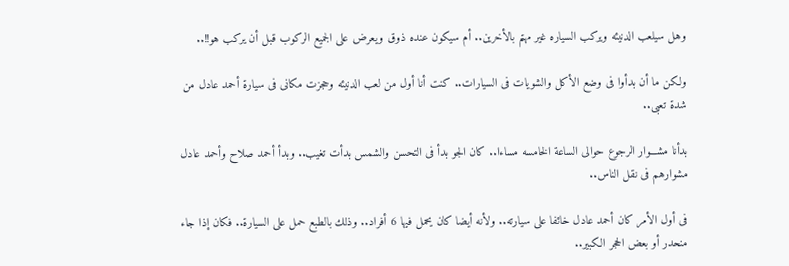وهل سيلعب الدنيئه ويركب السياره غير مهتم بالأخرين.. أم سيكون عنده ذوق ويعرض على الجميع الركوب قبل أن يركب هو!!..

ولكن ما أن بدأوا فى وضع الأكل والشويات فى السيارات.. كنت أنا أول من لعب الدنيئه وحجزت مكانى فى سيارة أحمد عادل من شدة تعبى..

بدأنا مشـــوار الرجوع حوالى الساعة الخامسه مساءا.. كان الجو بدأ فى التحسن والشمس بدأت تغيب.. وبدأ أحمد صلاح وأحمد عادل مشوارهم فى نقل الناس..

فى أول الأمر كان أحمد عادل خائفا على سيارته.. ولأنه أيضا كان يحمل فيها 6 أفراد.. وذلك بالطبع حمل على السيارة.. فكان إذا جاء منحدر أو بعض الحجر الكبير..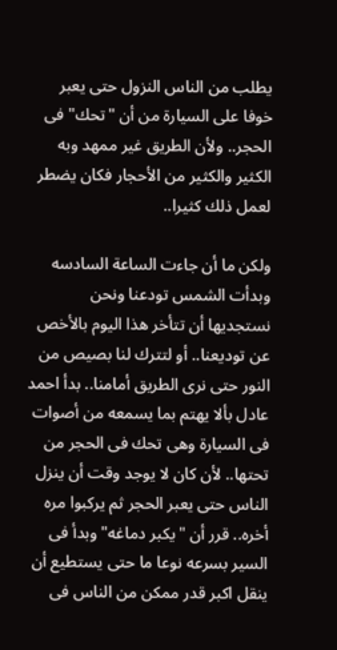يطلب من الناس النزول حتى يعبر خوفا على السيارة من أن "تحك" فى الحجر.. ولأن الطريق غير ممهد وبه الكثير والكثير من الأحجار فكان يضطر لعمل ذلك كثيرا..

ولكن ما أن جاءت الساعة السادسه وبدأت الشمس تودعنا ونحن نستجديها أن تتأخر هذا اليوم بالأخص عن توديعنا.. أو لتترك لنا بصيص من النور حتى نرى الطريق أمامنا.. بدأ احمد عادل بألا يهتم بما يسمعه من أصوات فى السيارة وهى تحك فى الحجر من تحتها.. لأن كان لا يوجد وقت أن ينزل الناس حتى يعبر الحجر ثم يركبوا مره أخره.. قرر أن "يكبر دماغه" وبدأ فى السير بسرعه نوعا ما حتى يستطيع أن ينقل اكبر قدر ممكن من الناس فى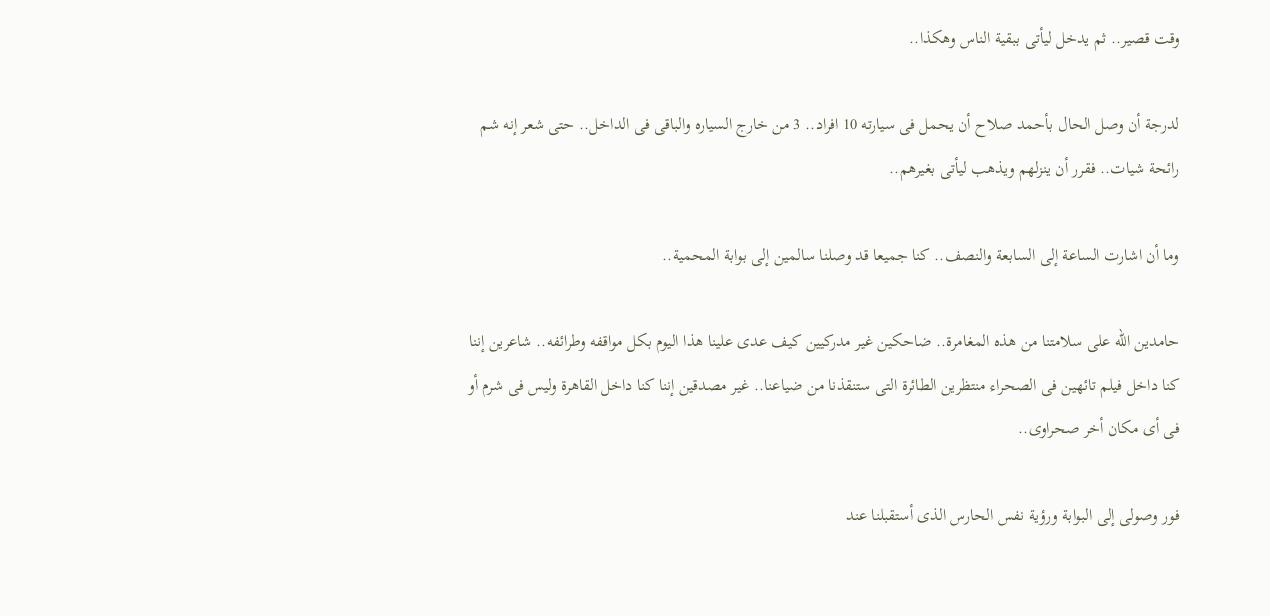وقت قصير.. ثم يدخل ليأتى ببقية الناس وهكذا..

لدرجة أن وصل الحال بأحمد صلاح أن يحمل فى سيارته 10 افراد.. 3 من خارج السياره والباقى فى الداخل.. حتى شعر إنه شم رائحة شيات.. فقرر أن ينزلهم ويذهب ليأتى بغيرهم..

وما أن اشارت الساعة إلى السابعة والنصف.. كنا جميعا قد وصلنا سالمين إلى بوابة المحمية..

حامدين الله على سلامتنا من هذه المغامرة.. ضاحكين غير مدركيين كيف عدى علينا هذا اليوم بكل مواقفه وطرائفه.. شاعرين إننا كنا داخل فيلم تائهين فى الصحراء منتظرين الطائرة التى ستنقذنا من ضياعنا.. غير مصدقين إننا كنا داخل القاهرة وليس فى شرم أو فى أى مكان أخر صحراوى..

فور وصولى إلى البوابة ورؤية نفس الحارس الذى أستقبلنا عند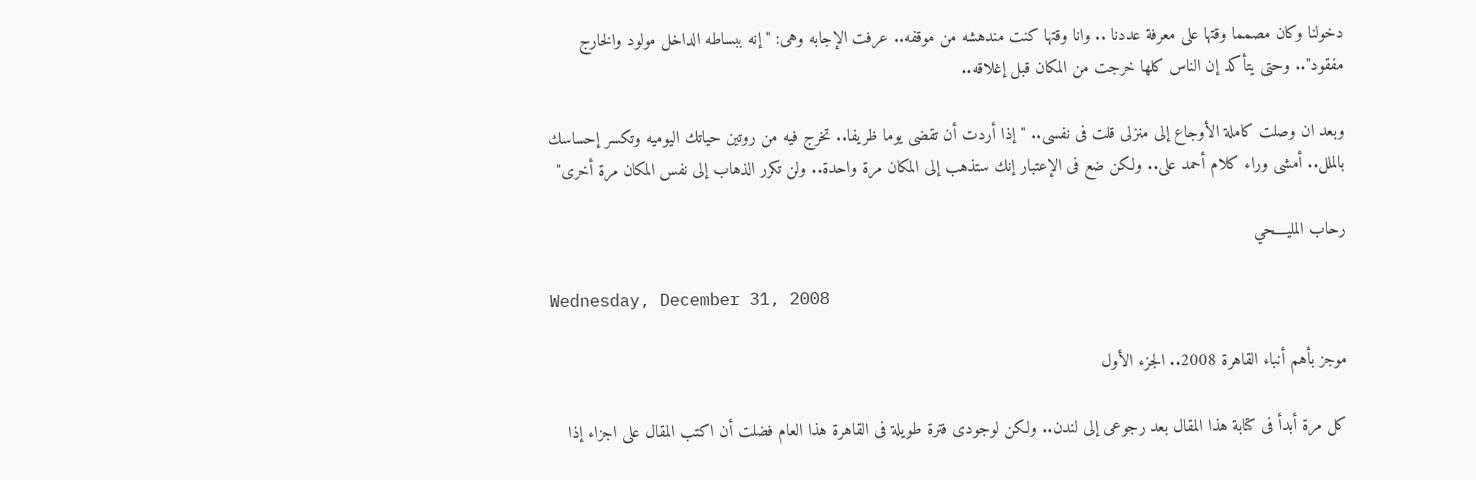دخولنا وكان مصمما وقتها على معرفة عددنا .. وانا وقتها كنت مندهشه من موقفه.. عرفت الإجابه وهى: " إنه ببساطه الداخل مولود والخارج مفقود".. وحتى يتأكد إن الناس كلها خرجت من المكان قبل إغلاقه..

وبعد ان وصلت كاملة الأوجاع إلى منزلى قلت فى نفسى.. " إذا أردت أن تقضى يوما ظريفا.. تخرج فيه من روتين حياتك اليوميه وتكسر إحساسك بالملل.. أمشى وراء كلام أحمد على.. ولكن ضع فى الإعتبار إنك ستذهب إلى المكان مرة واحدة.. ولن تكرر الذهاب إلى نفس المكان مرة أخرى"

رحاب المليــــحي

Wednesday, December 31, 2008

موجز بأهم أنباء القاهرة 2008.. الجزء الأول

كل مرة أبدأ فى كتابة هذا المقال بعد رجوعى إلى لندن.. ولكن لوجودى فترة طويلة فى القاهرة هذا العام فضلت أن اكتب المقال على اجزاء إذا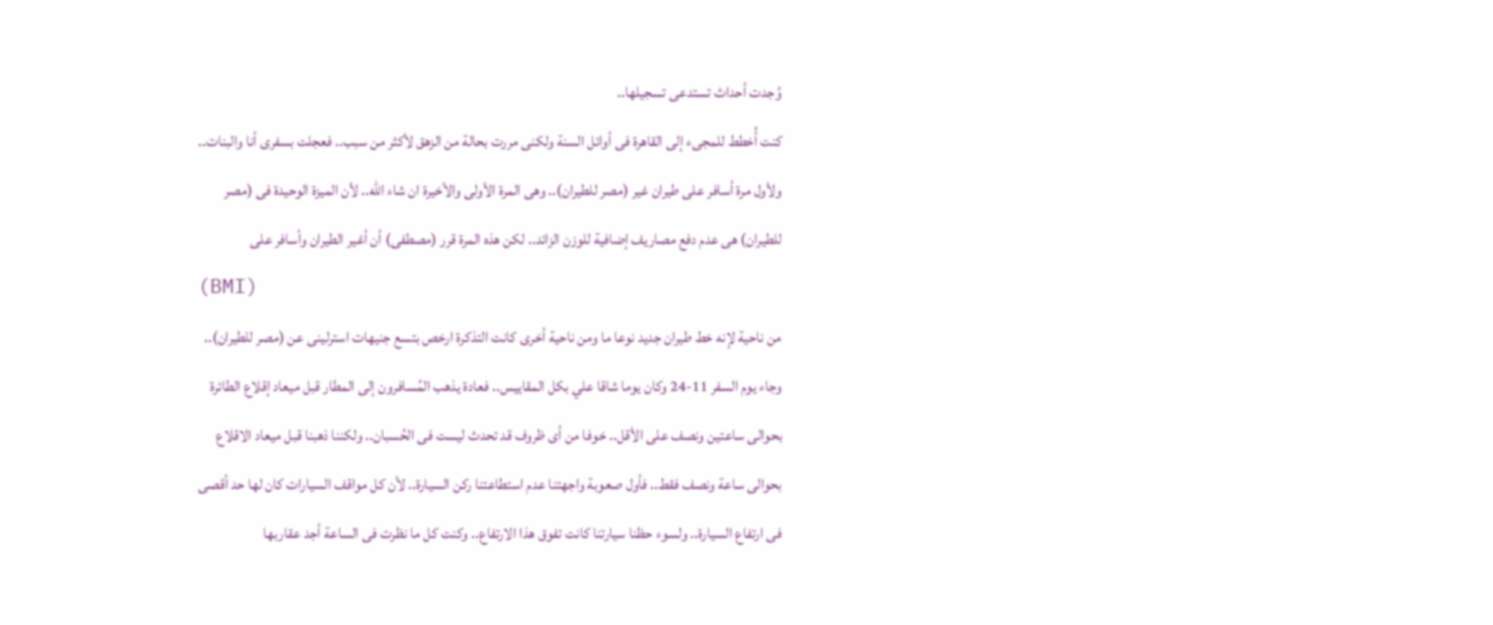وُجدت أحداث تستدعى تسجيلها..
كنت أُخطط للمجىء إلى القاهرة فى أوائل السنة ولكنى مررت بحالة من الزهق لأكثر من سبب.. فعجلت بسفرى أنا والبنات..
ولأول مرة أسافر على طيران غير (مصر للطيران).. وهى المرة الأولى والأخيرة ان شاء الله.. لأن الميزة الوحيدة فى (مصر للطيران) هى عدم دفع مصاريف إضافية للوزن الزائد.. لكن هذه المرة قرر (مصطفى) أن أغير الطيران وأسافر على
(BMI)
من ناحية لإنه خط طيران جديد نوعا ما ومن ناحية أخرى كانت التذكرة ارخص بتسع جنيهات استرلينى عن (مصر للطيران)..
وجاء يوم السفر 11-24 وكان يوما شاقا علي بكل المقاييس.. فعادة يذهب المُسافرون إلى المطار قبل ميعاد إقلاع الطائرة بحوالى ساعتين ونصف على الأقل.. خوفا من أى ظروف قد تحدث ليست فى الحُسبان.. ولكننا ذهبنا قبل ميعاد الاقلاع بحوالى ساعة ونصف فقط.. فأول صعوبة واجهتنا عدم استطاعتنا ركن السيارة.. لأن كل مواقف السيارات كان لها حد أقصى فى ارتفاع السيارة.. ولسوء حظنا سيارتنا كانت تفوق هذا الارتفاع.. وكنت كل ما نظرت فى الساعة أجد عقاربها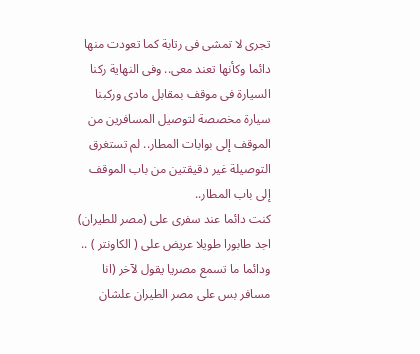تجرى لا تمشى فى رتابة كما تعودت منها دائما وكأنها تعند معى.. وفى النهاية ركنا السيارة فى موقف بمقابل مادى وركبنا سيارة مخصصة لتوصيل المسافرين من الموقف إلى بوابات المطار.. لم تستغرق التوصيلة غير دقيقتين من باب الموقف إلى باب المطار..
كنت دائما عند سفرى على (مصر للطيران) اجد طابورا طويلا عريض على ( الكاونتر ) .. ودائما ما تسمع مصريا يقول لآخر (انا مسافر بس على مصر الطيران علشان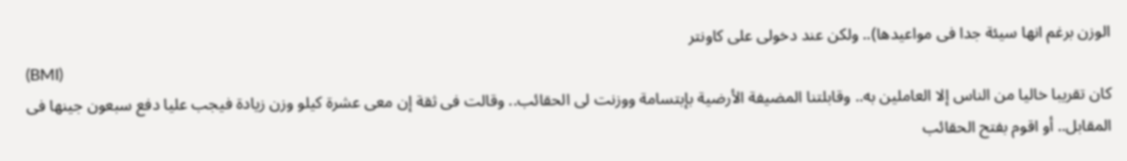الوزن برغم انها سيئة جدا فى مواعيدها).. ولكن عند دخولى على كاونتر
(BMI)
كان تقريبا خاليا من الناس إلا العاملين به.. وقابلتنا المضيفة الأرضية بإبتسامة ووزنت لى الحقائب.. وقالت فى ثقة إن معى عشرة كيلو وزن زيادة فيجب عليا دفع سبعون جينها فى المقابل.. أو اقوم بفتح الحقائب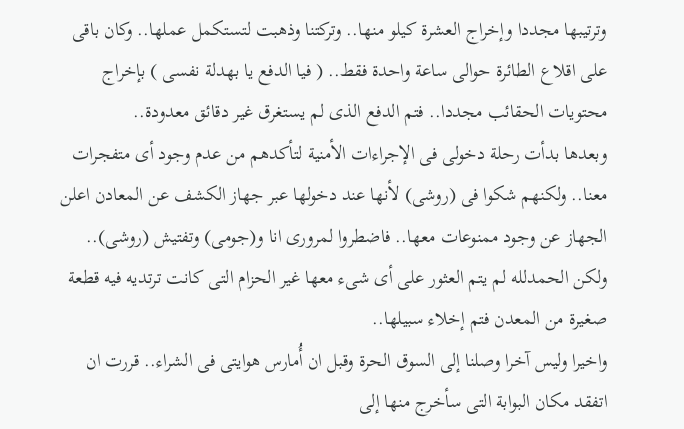وترتيبها مجددا وإخراج العشرة كيلو منها.. وتركتنا وذهبت لتستكمل عملها.. وكان باقى على اقلاع الطائرة حوالى ساعة واحدة فقط.. ( فيا الدفع يا بهدلة نفسى ) بإخراج محتويات الحقائب مجددا.. فتم الدفع الذى لم يستغرق غير دقائق معدودة..
وبعدها بدأت رحلة دخولى فى الإجراءات الأمنية لتأكدهم من عدم وجود أى متفجرات معنا.. ولكنهم شكوا فى (روشى) لأنها عند دخولها عبر جهاز الكشف عن المعادن اعلن الجهاز عن وجود ممنوعات معها.. فاضطروا لمرورى انا و(جومى) وتفتيش (روشى).. ولكن الحمدلله لم يتم العثور على أى شىء معها غير الحزام التى كانت ترتديه فيه قطعة صغيرة من المعدن فتم إخلاء سبيلها..
واخيرا وليس آخرا وصلنا إلى السوق الحرة وقبل ان أُمارس هوايتى فى الشراء.. قررت ان اتفقد مكان البوابة التى سأخرج منها إلى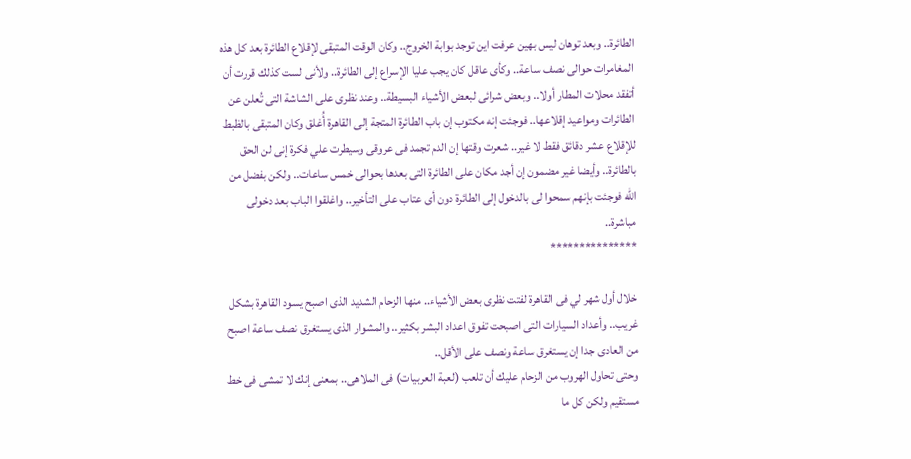الطائرة.. وبعد توهان ليس بهين عرفت اين توجد بوابة الخروج.. وكان الوقت المتبقى لإقلاع الطائرة بعد كل هذه المغامرات حوالى نصف ساعة.. وكأى عاقل كان يجب عليا الإسراع إلى الطائرة.. ولأنى لست كذلك قررت أن أتفقد محلات المطار أولا.. وبعض شرائى لبعض الأشياء البسيطة.. وعند نظرى على الشاشة التى تُعلن عن الطائرات ومواعيد إقلاعها.. فوجئت إنه مكتوب إن باب الطائرة المتجة إلى القاهرة أُغلق وكان المتبقى بالظبط للإقلاع عشر دقائق فقط لا غير.. شعرت وقتها إن الدم تجمد فى عروقى وسيطرت علي فكرة إنى لن الحق بالطائرة.. وأيضا غير مضمون إن أجد مكان على الطائرة التى بعدها بحوالى خمس ساعات.. ولكن بفضل من الله فوجئت بإنهم سمحوا لى بالدخول إلى الطائرة دون أى عتاب على التأخير.. واغلقوا الباب بعد دخولى مباشرة..
***************

خلال أول شهر لي فى القاهرة لفتت نظرى بعض الأشياء.. منها الزحام الشديد الذى اصبح يسود القاهرة بشكل غريب.. وأعداد السيارات التى اصبحت تفوق اعداد البشر بكثير.. والمشوار الذى يستغرق نصف ساعة اصبح من العادى جدا إن يستغرق ساعة ونصف على الأقل..
وحتى تحاول الهروب من الزحام عليك أن تلعب (لعبة العربيات) فى الملاهى.. بمعنى إنك لا تمشى فى خط مستقيم ولكن كل ما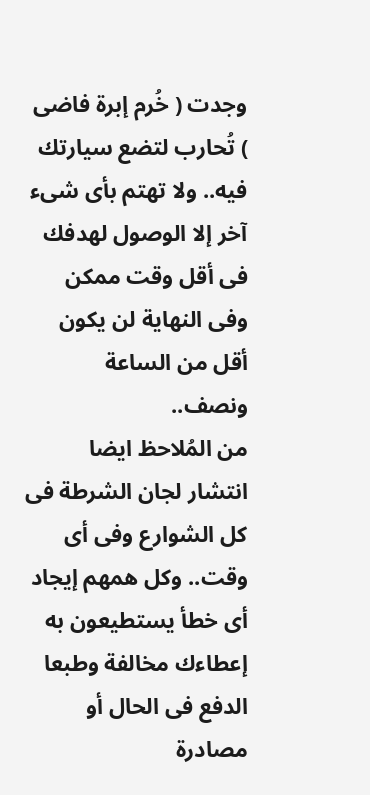وجدت ( خُرم إبرة فاضى ) تُحارب لتضع سيارتك فيه.. ولا تهتم بأى شىء آخر إلا الوصول لهدفك فى أقل وقت ممكن وفى النهاية لن يكون أقل من الساعة ونصف..
من المُلاحظ ايضا انتشار لجان الشرطة فى كل الشوارع وفى أى وقت.. وكل همهم إيجاد أى خطأ يستطيعون به إعطاءك مخالفة وطبعا الدفع فى الحال أو مصادرة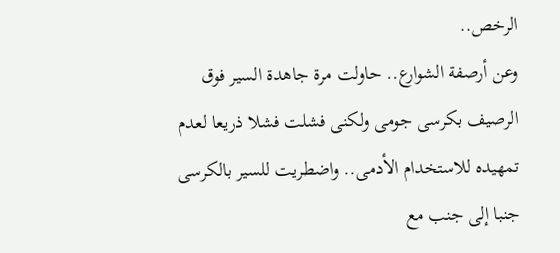الرخص..
وعن أرصفة الشوارع.. حاولت مرة جاهدة السير فوق الرصيف بكرسى جومى ولكنى فشلت فشلا ذريعا لعدم تمهيده للاستخدام الأدمى.. واضطريت للسير بالكرسى جنبا إلى جنب مع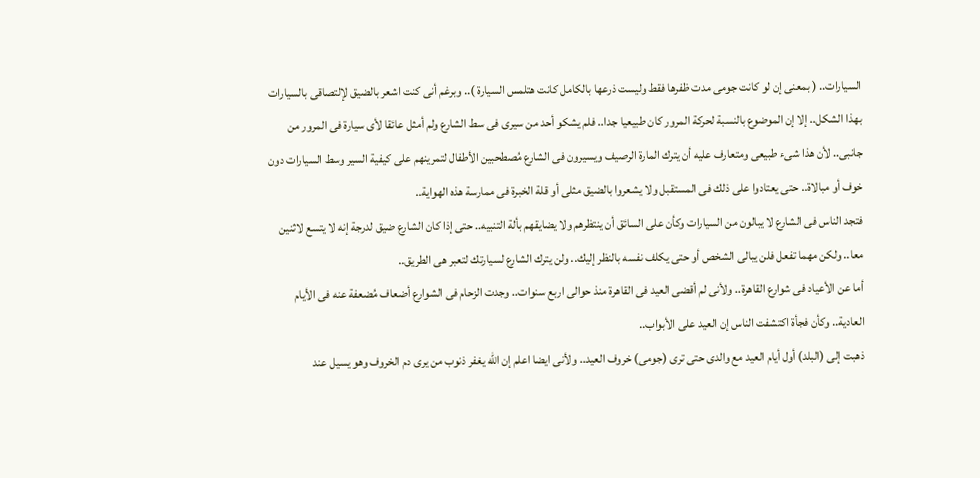السيارات.. ( بمعنى إن لو كانت جومى مدت ظفرها فقط وليست ذرعها بالكامل كانت هتلمس السيارة ).. وبرغم أنى كنت اشعر بالضيق لإلتصاقى بالسيارات بهذا الشكل.. إلا إن الموضوع بالنسبة لحركة المرور كان طبيعيا جدا.. فلم يشكو أحد من سيرى فى سط الشارع ولم أمثل عائقا لأى سيارة فى المرور من جانبى.. لأن هذا شىء طبيعى ومتعارف عليه أن يترك المارة الرصيف ويسيرون فى الشارع مُصطحبين الأطفال لتمرينهم على كيفية السير وسط السيارات دون خوف أو مبالاة.. حتى يعتادوا على ذلك فى المستقبل ولا يشعروا بالضيق مثلى أو قلة الخبرة فى ممارسة هذه الهواية..
فتجد الناس فى الشارع لا يبالون من السيارات وكأن على السائق أن ينتظرهم ولا يضايقهم بألة التنبيه.. حتى إذا كان الشارع ضيق لدرجة إنه لا يتسع لاثنين معا.. ولكن مهما تفعل فلن يبالى الشخص أو حتى يكلف نفسه بالنظر إليك.. ولن يترك الشارع لسيارتك لتعبر هى الطريق..
أما عن الأعياد فى شوارع القاهرة.. ولأنى لم أقضى العيد فى القاهرة منذ حوالى اربع سنوات.. وجدت الزحام فى الشوارع أضعاف مُضعفة عنه فى الأيام العادية.. وكأن فجأة اكتشفت الناس إن العيد على الأبواب..
ذهبت إلى (البلد) أول أيام العيد مع والدى حتى ترى (جومى) خروف العيد.. ولأنى ايضا اعلم إن الله يغفر ذنوب من يرى دم الخروف وهو يسيل عند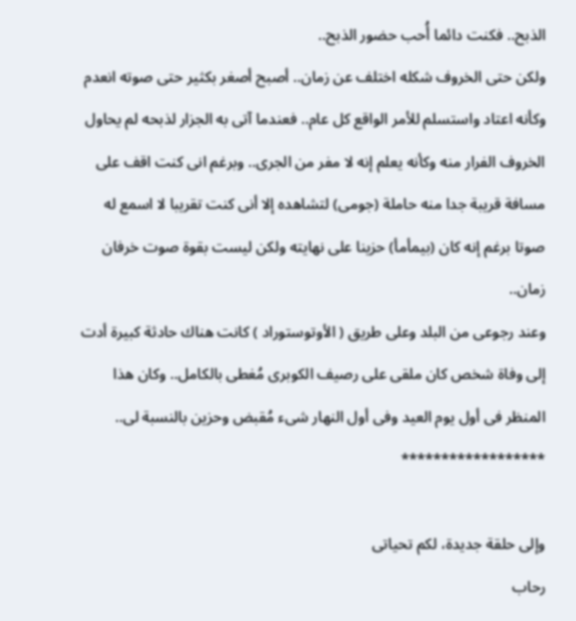الذبح.. فكنت دائما أُحب حضور الذبح..
ولكن حتى الخروف شكله اختلف عن زمان.. أصبح أصغر بكثير حتى صوته انعدم وكأنه اعتاد واستسلم للأمر الواقع كل عام.. فعندما آتى به الجزار لذبحه لم يحاول الخروف الفرار منه وكأنه يعلم إنه لا مفر من الجرى.. وبرغم انى كنت اقف على مسافة قريبة جدا منه حاملة (جومى) لتشاهده إلا أنى كنت تقريبا لا اسمع له صوتا برغم إنه كان (بيمأمأ) حزينا على نهايته ولكن ليست بقوة صوت خرفان زمان..
وعند رجوعى من البلد وعلى طريق ( الأوتوستوراد ) كانت هناك حادثة كبيرة أدت إلى وفاة شخص كان ملقى على رصيف الكوبرى مُغطى بالكامل.. وكان هذا المنظر فى أول يوم العيد وفى أول النهار شىء مُقبض وحزين بالنسبة لى..
******************

وإلى حلقة جديدة، لكم تحياتى
رحاب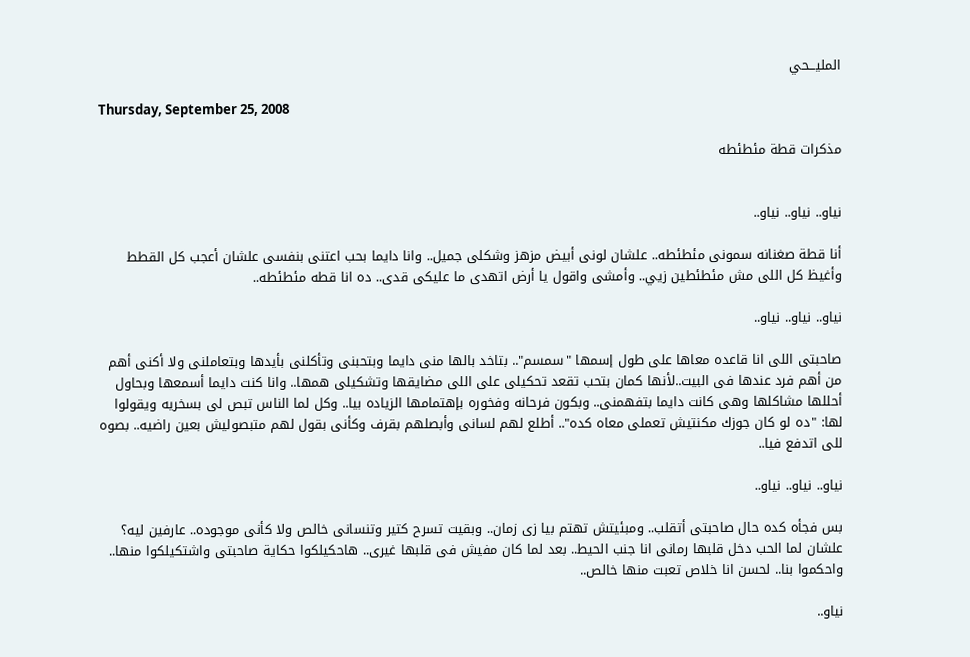المليـــحي

Thursday, September 25, 2008

مذكرات قطة مئطئطه


نياو.. نياو.. نياو..

أنا قطة صغنانه سمونى مئطئطه.. علشان لونى أبيض مزهز وشكلى جميل.. وانا دايما بحب اعتنى بنفسى علشان أعجب كل القطط وأغيظ كل اللى مش مئطئطين زيي.. وأمشى واقول يا أرض اتهدى ما عليكى قدى.. ده انا قطه مئطئطه..

نياو.. نياو.. نياو..

صاحبتى اللى انا قاعده معاها على طول إسمها "سمسم".. بتاخد بالها منى دايما وبتحبنى وتأكلنى بأيدها وبتعاملنى ولا أكنى أهم من أهم فرد عندها فى البيت..لأنها كمان بتحب تقعد تحكيلى على اللى مضايقها وتشكيلى همها.. وانا كنت دايما أسمعها وبحاول أحللها مشاكلها وهى كانت دايما بتفهمنى.. وبكون فرحانه وفخوره بإهتمامها الزياده بيا.. وكل لما الناس تبص لى بسخريه ويقولوا لها: "ده لو كان جوزك مكنتيش تعملى معاه كده".. أطلع لهم لسانى وأبصلهم بقرف وكأنى بقول لهم متبصوليش بعين راضيه.. بصوه للى اتدفع فيا..

نياو.. نياو.. نياو..

بس فجأه كده حال صاحبتى أتقلب.. ومبئيتش تهتم بيا زى زمان.. وبقيت تسرح كتير وتنسانى خالص ولا كأنى موجوده.. عارفين ليه؟ علشان لما الحب دخل قلبها رمانى انا جنب الحيط.. بعد لما كان مفيش فى قلبها غيرى.. هاحكيلكوا حكاية صاحبتى واشتكيلكوا منها.. واحكموا بنا.. لحسن انا خلاص تعبت منها خالص..

نياو..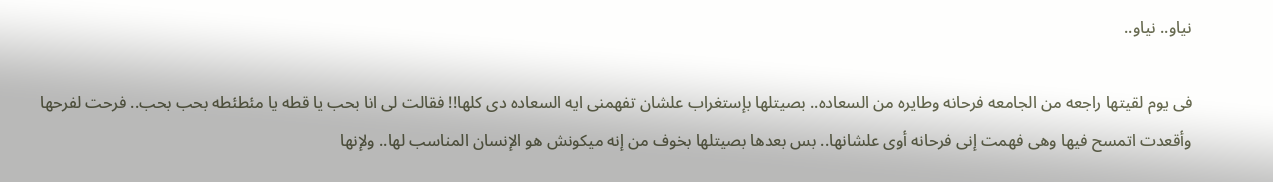نياو.. نياو..

فى يوم لقيتها راجعه من الجامعه فرحانه وطايره من السعاده.. بصيتلها بإستغراب علشان تفهمنى ايه السعاده دى كلها!! فقالت لى انا بحب يا قطه يا مئطئطه بحب بحب.. فرحت لفرحها وأقعدت اتمسح فيها وهى فهمت إنى فرحانه أوى علشانها.. بس بعدها بصيتلها بخوف من إنه ميكونش هو الإنسان المناسب لها.. ولإنها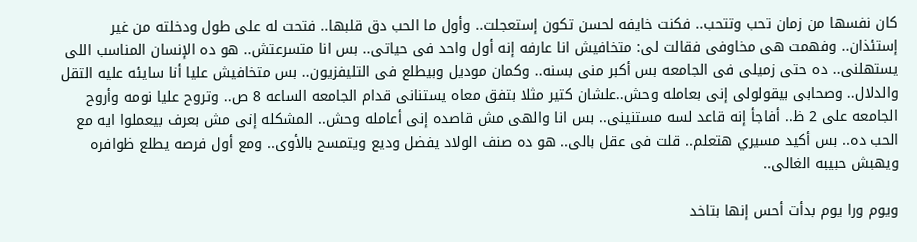كان نفسها من زمان تحب وتتحب.. فكنت خايفه لحسن تكون إستعجلت.. وأول ما الحب دق قلبها.. فتحت له على طول ودخلته من غير إستئذان.. وفهمت هى مخاوفى فقالت لى: متخافيش انا عارفه إنه أول واحد فى حياتى.. بس انا متسرعتش.. هو ده الإنسان المناسب اللى يستهلنى.. ده حتى زميلى فى الجامعه بس أكبر منى بسنه.. وكمان موديل وبيطلع فى التليفزيون.. بس متخافيش عليا أنا سايئه عليه التقل والدلال.. وصحابى بيقولولى إنى بعامله وحش..علشان كتير مثلا بتفق معاه يستنانى قدام الجامعه الساعه 8 ص.. وتروح عليا نومه وأروح الجامعه على 2 ظ.. أفاجأ إنه قاعد لسه مستنينى.. بس انا والهى مش قاصده إنى أعامله وحش.. المشكله إنى مش بعرف بيعملوا ايه مع الحب ده.. بس أكيد مسيري هتعلم.. قلت فى عقل بالى.. هو ده صنف الولاد يفضل وديع ويتمسح بالأوى.. ومع أول فرصه يطلع ظوافره ويهبش حبيبه الغالى..

ويوم ورا يوم بدأت أحس إنها بتاخد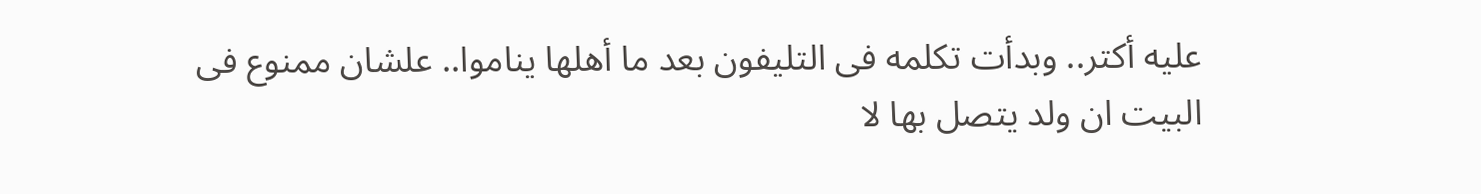عليه أكتر.. وبدأت تكلمه فى التليفون بعد ما أهلها يناموا.. علشان ممنوع فى البيت ان ولد يتصل بها لا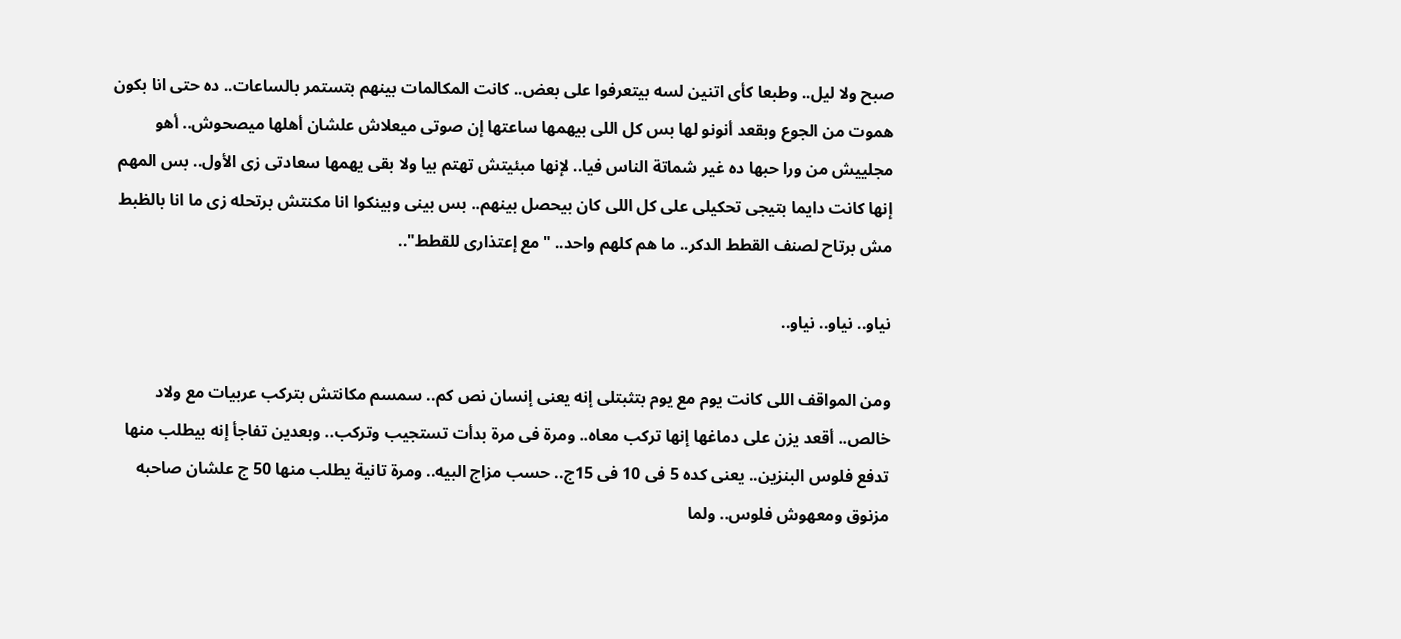صبح ولا ليل.. وطبعا كأى اتنين لسه بيتعرفوا على بعض.. كانت المكالمات بينهم بتستمر بالساعات.. ده حتى انا بكون هموت من الجوع وبقعد أنونو لها بس كل اللى بيهمها ساعتها إن صوتى ميعلاش علشان أهلها ميصحوش.. أهو مجلييش من ورا حبها ده غير شماتة الناس فيا.. لإنها مبئيتش تهتم بيا ولا بقى يهمها سعادتى زى الأول.. بس المهم إنها كانت دايما بتيجى تحكيلى على كل اللى كان بيحصل بينهم.. بس بينى وبينكوا انا مكنتش برتحله زى ما انا بالظبط مش برتاح لصنف القطط الدكر.. ما هم كلهم واحد.. "مع إعتذارى للقطط"..

نياو.. نياو.. نياو..

ومن المواقف اللى كانت يوم مع يوم بتثبتلى إنه يعنى إنسان نص كم.. سمسم مكانتش بتركب عربيات مع ولاد خالص.. أقعد يزن على دماغها إنها تركب معاه.. ومرة فى مرة بدأت تستجيب وتركب.. وبعدين تفاجأ إنه بيطلب منها تدفع فلوس البنزين.. يعنى كده 5 فى 10 فى 15ج.. حسب مزاج البيه.. ومرة تانية يطلب منها 50 ج علشان صاحبه مزنوق ومعهوش فلوس.. ولما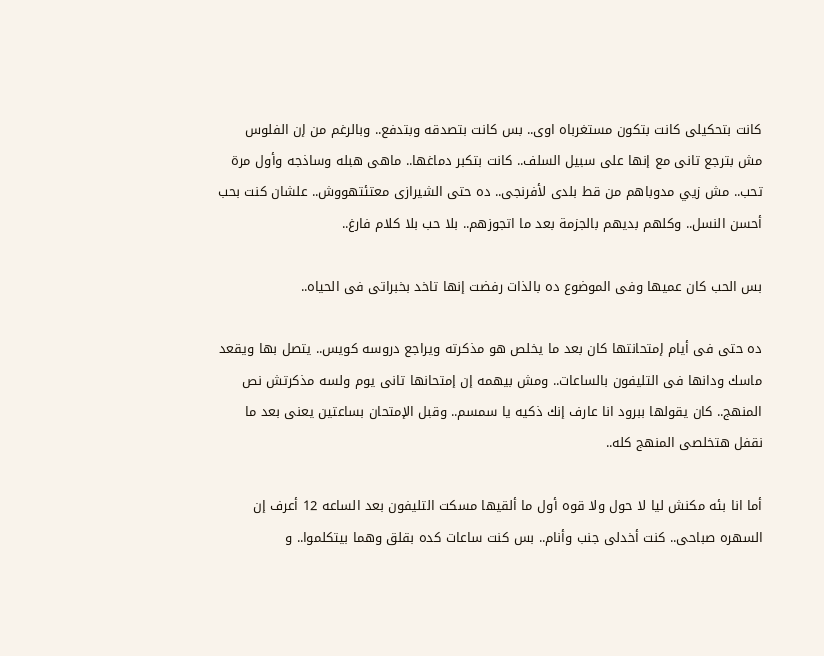كانت بتحكيلى كانت بتكون مستغرباه اوى.. بس كانت بتصدقه وبتدفع.. وبالرغم من إن الفلوس مش بترجع تانى مع إنها على سبيل السلف.. كانت بتكبر دماغها.. ماهى هبله وساذجه وأول مرة تحب.. مش زيي مدوباهم من قط بلدى لأفرنجى.. ده حتى الشيرازى معتئتهووش.. علشان كنت بحب أحسن النسل.. وكلهم بديهم بالجزمة بعد ما اتجوزهم.. بلا حب بلا كلام فارغ..

بس الحب كان عميها وفى الموضوع ده بالذات رفضت إنها تاخد بخبراتى فى الحياه..

ده حتى فى أيام إمتحانتها كان بعد ما يخلص هو مذكرته ويراجع دروسه كويس.. يتصل بها ويقعد ماسك ودانها فى التليفون بالساعات.. ومش بيهمه إن إمتحانها تانى يوم ولسه مذكرتش نص المنهج.. كان يقولها ببرود انا عارف إنك ذكيه يا سمسم.. وقبل الإمتحان بساعتين يعنى بعد ما نقفل هتخلصى المنهج كله..

أما انا بئه مكنش ليا لا حول ولا قوه أول ما ألقيها مسكت التليفون بعد الساعه 12 أعرف إن السهره صباحى.. كنت أخدلى جنب وأنام.. بس كنت ساعات كده بقلق وهما بيتكلموا.. و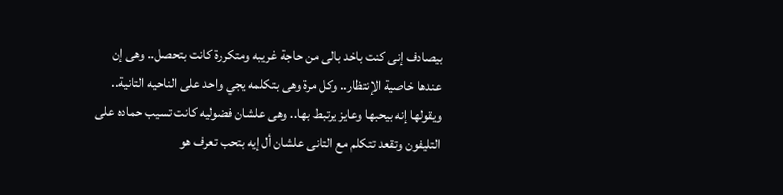بيصادف إنى كنت باخد بالى من حاجة غريبه ومتكررة كانت بتحصل.. وهى إن عندها خاصية الإنتظار.. وكل مرة وهى بتكلمه يجي واحد على الناحيه التانية.. ويقولها إنه بيحبها وعايز يرتبط بها.. وهى علشان فضوليه كانت تسيب حماده على التليفون وتقعد تتكلم مع التانى علشان أل إيه بتحب تعرف هو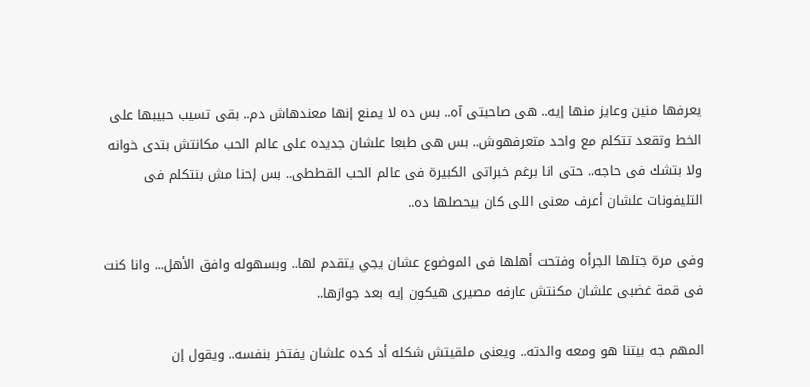يعرفها منين وعايز منها إيه.. هى صاحبتى آه.. بس ده لا يمنع إنها معندهاش دم.. بقى تسيب حبيبها على الخط وتقعد تتكلم مع واحد متعرفهوش.. بس هى طبعا علشان جديده على عالم الحب مكانتش بتدى خوانه ولا بتشك فى حاجه.. حتى انا برغم خبراتى الكبيرة فى عالم الحب القططى.. بس إحنا مش بنتكلم فى التليفونات علشان أعرف معنى اللى كان بيحصلها ده..

وفى مرة جتلها الجرأه وفتحت أهلها فى الموضوع عشان يجي يتقدم لها.. وبسهوله وافق الأهل... وانا كنت فى قمة غضبى علشان مكنتش عارفه مصيرى هيكون إيه بعد جوازها..

المهم جه بيتنا هو ومعه والدته.. ويعنى ملقيتش شكله أد كده علشان يفتخر بنفسه.. ويقول إن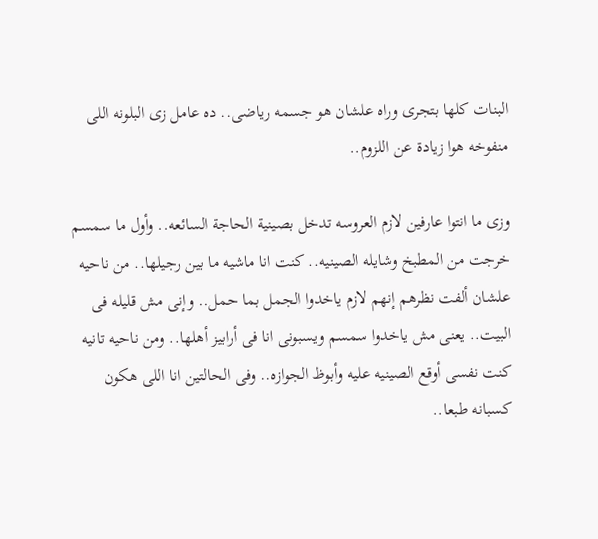البنات كلها بتجرى وراه علشان هو جسمه رياضى.. ده عامل زى البلونه اللى منفوخه هوا زيادة عن اللزوم..

وزى ما انتوا عارفين لازم العروسه تدخل بصينية الحاجة السائعه.. وأول ما سمسم خرجت من المطبخ وشايله الصينيه.. كنت انا ماشيه ما بين رجيلها.. من ناحيه علشان ألفت نظرهم إنهم لازم ياخدوا الجمل بما حمل.. وإنى مش قليله فى البيت.. يعنى مش ياخدوا سمسم ويسبونى انا فى أرابيز أهلها.. ومن ناحيه تانيه كنت نفسى أوقع الصينيه عليه وأبوظ الجوازه.. وفى الحالتين انا اللى هكون كسبانه طبعا..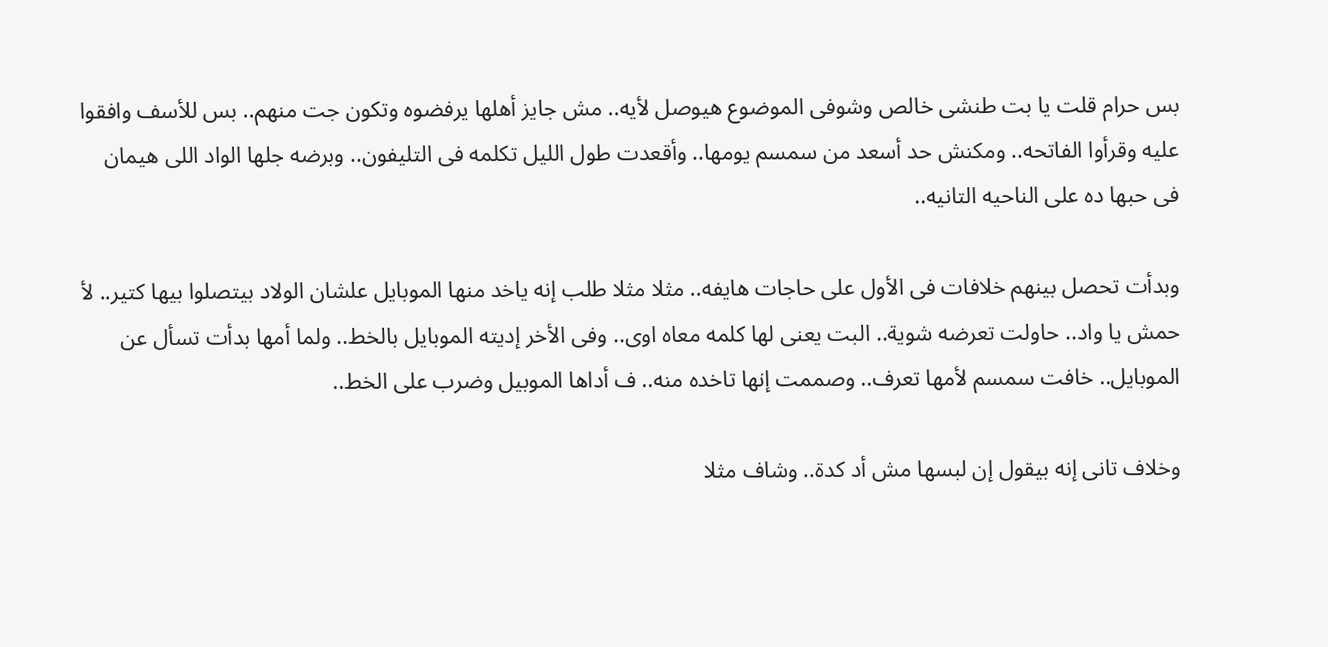بس حرام قلت يا بت طنشى خالص وشوفى الموضوع هيوصل لأيه.. مش جايز أهلها يرفضوه وتكون جت منهم.. بس للأسف وافقوا عليه وقرأوا الفاتحه.. ومكنش حد أسعد من سمسم يومها.. وأقعدت طول الليل تكلمه فى التليفون.. وبرضه جلها الواد اللى هيمان فى حبها ده على الناحيه التانيه..

وبدأت تحصل بينهم خلافات فى الأول على حاجات هايفه.. مثلا مثلا طلب إنه ياخد منها الموبايل علشان الولاد بيتصلوا بيها كتير.. لأ حمش يا واد.. حاولت تعرضه شوية.. البت يعنى لها كلمه معاه اوى.. وفى الأخر إديته الموبايل بالخط.. ولما أمها بدأت تسأل عن الموبايل.. خافت سمسم لأمها تعرف.. وصممت إنها تاخده منه.. ف أداها الموبيل وضرب على الخط..

وخلاف تانى إنه بيقول إن لبسها مش أد كدة.. وشاف مثلا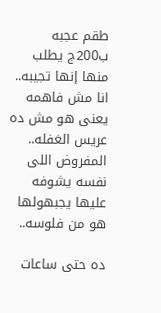طقم عجبه ب200ج يطلب منها إنها تجيبه.. انا مش فاهمه يعنى هو مش ده عريس الغفله.. المفروض اللى نفسه يشوفه عليها يجبهولها هو من فلوسه..

ده حتى ساعات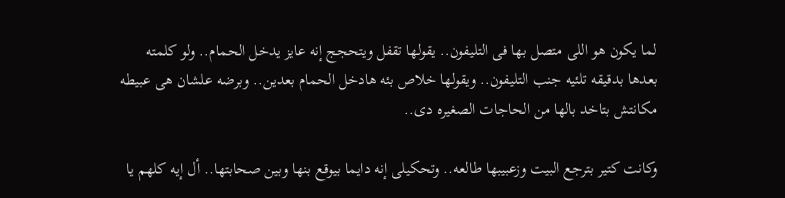لما يكون هو اللى متصل بها فى التليفون.. يقولها تقفل ويتحجج إنه عايز يدخل الحمام.. ولو كلمته بعدها بدقيقه تلئيه جنب التليفون.. ويقولها خلاص بئه هادخل الحمام بعدين.. وبرضه علشان هى عبيطه مكانتش بتاخد بالها من الحاجات الصغيره دى..

وكانت كتير بترجع البيت وزعبيبها طالعه.. وتحكيلى إنه دايما بيوقع بنها وبين صحابتها.. أل إيه كلهم يا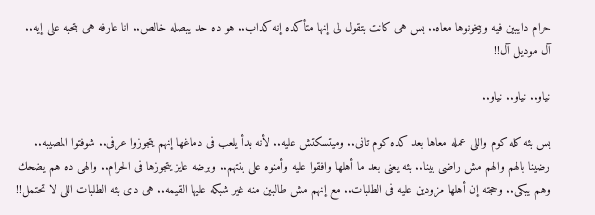حرام دايبين فيه وبيخونوها معاه.. بس هى كانت بتقول لى إنها متأكده إنه كداب.. هو ده حد يبصله خالص.. انا عارفه هى بتحبه على إيه.. آل موديل آل!!

نياو.. نياو.. نياو..

بس بئه كله كوم واللى عمله معاها بعد كده كوم تانى.. وميتسكتش عليه.. لأنه بدأ يلعب فى دماغها إنهم يتجوزوا عرفى.. شوفتوا المصيبه.. رضينا بالهم والهم مش راضى بينا.. بئه يعنى بعد ما أهلها وافقوا عليه وأمنوه على بنتهم.. وبرضه عايز يتجوزها فى الحرام.. والهى ده هم يضحك وهم يبكى.. وحجته إن أهلها مزودين عليه فى الطلبات.. مع إنهم مش طالبين منه غير شبكه عليها القيمه.. هى دى بئه الطلبات اللى لا تحتمل!!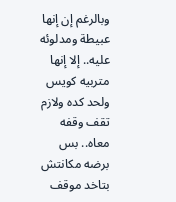وبالرغم إن إنها عبيطة ومدلوئه عليه.. إلا إنها متربيه كويس ولحد كده ولازم تقف وقفه معاه.. بس برضه مكانتش بتاخد موقف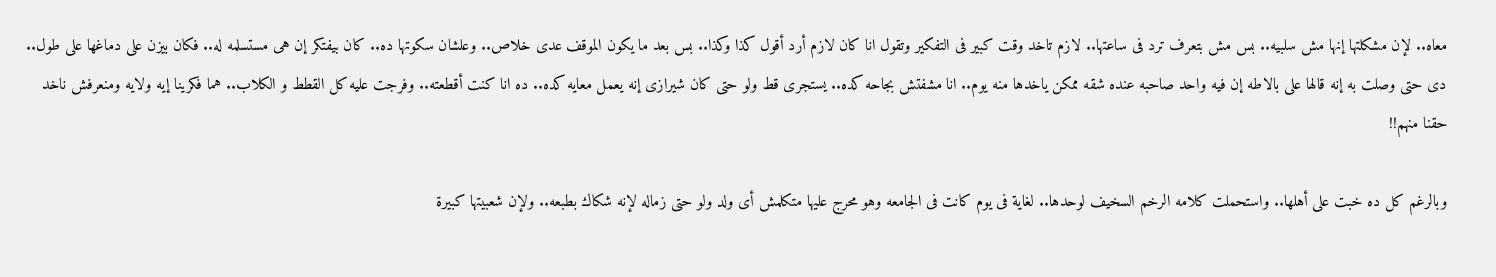معاه.. لإن مشكلتها إنها مش سلبيه.. بس مش بتعرف ترد فى ساعتها.. لازم تاخد وقت كبير فى التفكير وتقول انا كان لازم أرد أقول كذا وكذا.. بس بعد ما يكون الموقف عدى خلاص.. وعلشان سكوتها ده.. كان بيفتكر إن هى مستسلمه له.. فكان بيزن على دماغها على طول.. دى حتى وصلت به إنه قالها على بالاطه إن فيه واحد صاحبه عنده شقه ممكن ياخدها منه يوم.. انا مشفتش بجاحه كده.. يستجرى قط ولو حتى كان شيرازى إنه يعمل معايه كده.. ده انا كنت أقطعته.. وفرجت عليه كل القطط و الكلاب.. هما فكرينا إيه ولايه ومنعرفش ناخد حقنا منهم!!

وبالرغم كل ده خبت على أهلها.. واستحملت كلامه الرخم السخيف لوحدها.. لغاية فى يوم كانت فى الجامعه وهو محرج عليها متكلمش أى ولد ولو حتى زماله لإنه شكاك بطبعه.. ولإن شعبيتها كبيرة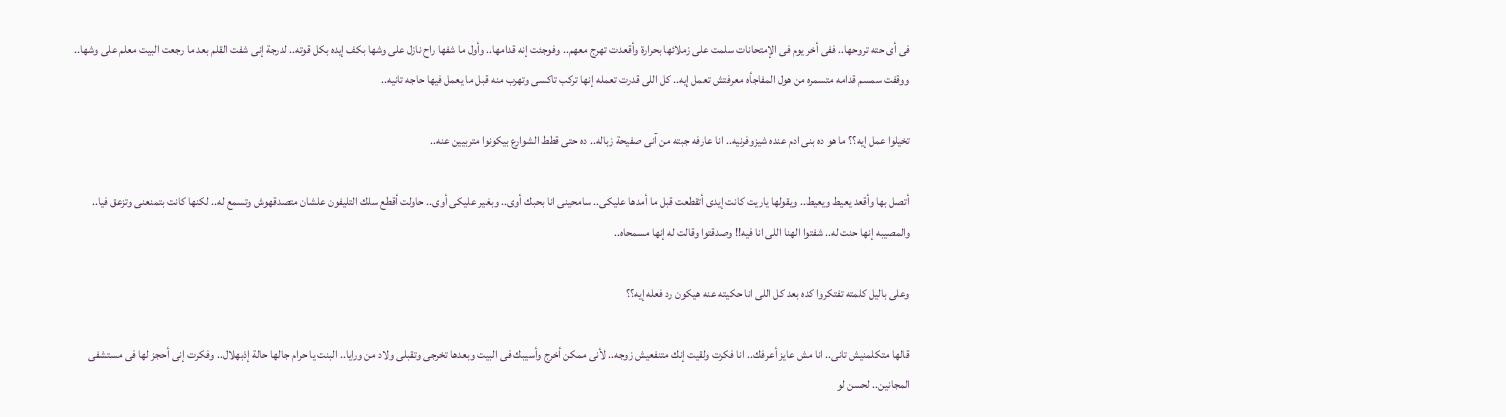فى أى حته تروحها.. ففى أخر يوم فى الإمتحانات سلمت على زملائها بحرارة وأقعدت تهرج معهم.. وفوجئت إنه قدامها.. وأول ما شفها راح نازل على وشها بكف إيده بكل قوته.. لدرجة إنى شفت القلم بعد ما رجعت البيت معلم على وشها.. ووقفت سمسم قدامه متسمره من هول المفاجأه معرفتش تعمل إيه.. كل اللى قدرت تعمله إنها تركب تاكسى وتهرب منه قبل ما يعمل فيها حاجه تانيه..

تخيلوا عمل إيه؟؟ ما هو ده بنى ادم عنده شيزوفرنيه.. انا عارفه جبته من آنى صفيحة زباله.. ده حتى قطط الشوارع بيكونوا متربيين عنه..

أتصل بها وأقعد يعيط ويعيط.. ويقولها ياريت كانت إيدى أتقطعت قبل ما أمدها عليكى.. سامحينى انا بحبك أوى.. وبغير عليكى أوى.. حاولت أقطع سلك التليفون علشان متصدقهوش وتسمع له.. لكنها كانت بتمنعنى وتزعق فيا.. والمصيبه إنها حنت له.. شفتوا الهنا اللى انا فيه!! وصدقتوا وقالت له إنها مسمحاه..

وعلى باليل كلمته تفتكروا كده بعد كل اللى انا حكيته عنه هيكون رد فعله إيه؟؟

قالها متكلمنيش تانى.. انا مش عايز أعرفك.. انا فكرت ولقيت إنك متنفعيش زوجه.. لأنى ممكن أخرج وأسيبك فى البيت وبعدها تخرجى وتقبلى ولاد من ورايا.. البنت يا حرام جالها حالة إذبهلال.. وفكرت إنى أحجز لها فى مستشفى المجانين.. لحسن لو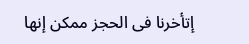إتأخرنا فى الحجز ممكن إنها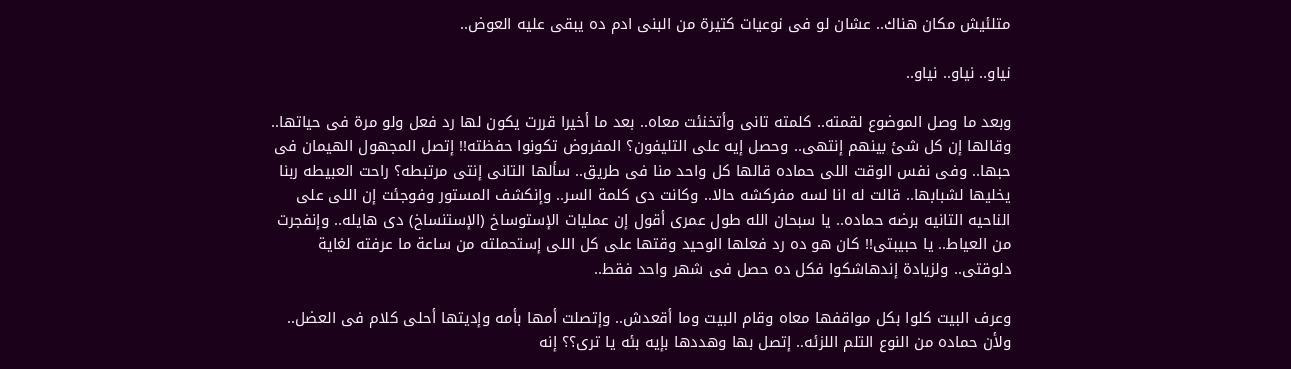متلئيش مكان هناك.. عشان لو فى نوعيات كتيرة من البنى ادم ده يبقى عليه العوض..

نياو.. نياو.. نياو..

وبعد ما وصل الموضوع لقمته.. كلمته تانى وأتخنئت معاه.. بعد ما أخيرا قررت يكون لها رد فعل ولو مرة فى حياتها.. وقالها إن كل شئ بينهم إنتهى.. وحصل إيه على التليفون؟ المفروض تكونوا حفظته!! إتصل المجهول الهيمان فى حبها.. وفى نفس الوقت اللى حماده قالها كل واحد منا فى طريق.. سألها التانى إنتى مرتبطه؟ راحت العبيطه ربنا يخليها لشبابها.. قالت له انا لسه مفركشه حالا.. وكانت دى كلمة السر.. وإنكشف المستور وفوجئت إن اللى على الناحيه التانيه برضه حماده.. يا سبحان الله طول عمرى أقول إن عمليات الإستوساخ (الإستنساخ) دى هايله.. وإنفجرت من العياط.. يا حبيبتى!! كان هو ده رد فعلها الوحيد وقتها على كل اللى إستحملته من ساعة ما عرفته لغاية دلوقتى.. ولزيادة إندهاشكوا فكل ده حصل فى شهر واحد فقط..

وعرف البيت كلوا بكل مواقفها معاه وقام البيت وما أقعدش.. وإتصلت أمها بأمه وإديتها أحلى كلام فى العضل.. ولأن حماده من النوع التلم اللزئه.. إتصل بها وهددها بإيه بئه يا ترى؟؟ إنه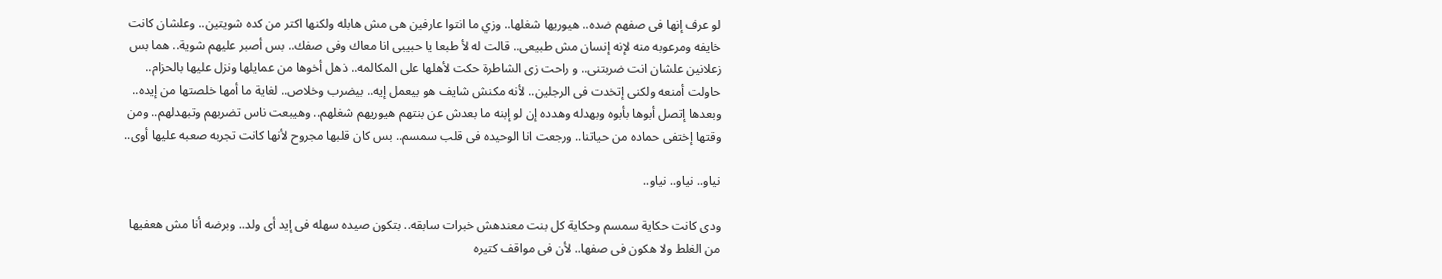لو عرف إنها فى صفهم ضده.. هيوريها شغلها.. وزي ما انتوا عارفين هى مش هابله ولكنها اكتر من كده شويتين.. وعلشان كانت خايفه ومرعوبه منه لإنه إنسان مش طبيعى.. قالت له لأ طبعا يا حبيبى انا معاك وفى صفك.. بس أصبر عليهم شوية.. هما بس زعلانين علشان انت ضربتنى.. و راحت زى الشاطرة حكت لأهلها على المكالمه.. ذهل أخوها من عمايلها ونزل عليها بالحزام.. حاولت أمنعه ولكنى إتخدت فى الرجلين.. لأنه مكنش شايف هو بيعمل إيه.. بيضرب وخلاص.. لغاية ما أمها خلصتها من إيده.. وبعدها إتصل أبوها بأبوه وبهدله وهدده إن لو إبنه ما بعدش عن بنتهم هيوريهم شغلهم.. وهيبعت ناس تضربهم وتبهدلهم.. ومن وقتها إختفى حماده من حياتنا.. ورجعت انا الوحيده فى قلب سمسم.. بس كان قلبها مجروح لأنها كانت تجربه صعبه عليها أوى..

نياو.. نياو.. نياو..

ودى كانت حكاية سمسم وحكاية كل بنت معندهش خبرات سابقه.. بتكون صيده سهله فى إيد أى ولد.. وبرضه أنا مش هعفيها من الغلط ولا هكون فى صفها.. لأن فى مواقف كتيره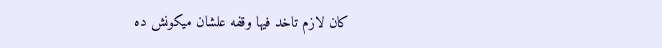كان لازم تاخد فيها وقفه علشان ميكونش ده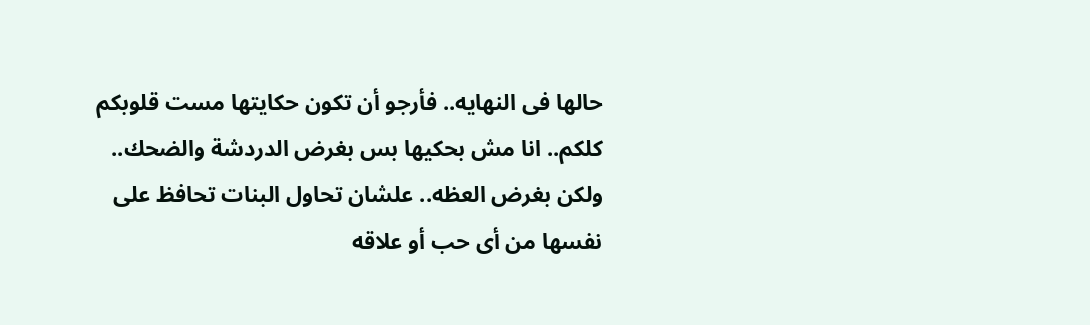حالها فى النهايه.. فأرجو أن تكون حكايتها مست قلوبكم كلكم.. انا مش بحكيها بس بغرض الدردشة والضحك.. ولكن بغرض العظه.. علشان تحاول البنات تحافظ على نفسها من أى حب أو علاقه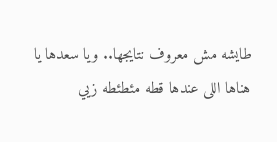طايشه مش معروف نتايجها.. ويا سعدها يا هناها اللى عندها قطه مئطئطه زيي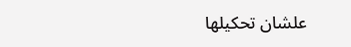علشان تحكيلها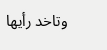وتاخد رأيها